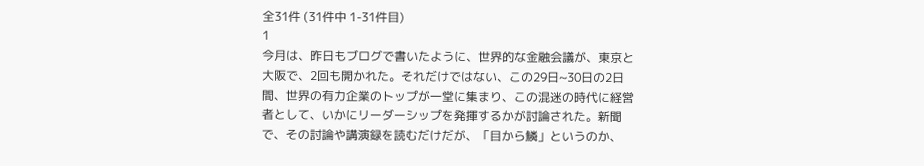全31件 (31件中 1-31件目)
1
今月は、昨日もブログで書いたように、世界的な金融会議が、東京と大阪で、2回も開かれた。それだけではない、この29日~30日の2日間、世界の有力企業のトップが一堂に集まり、この混迷の時代に経営者として、いかにリーダーシップを発揮するかが討論された。新聞で、その討論や講演録を読むだけだが、「目から鱗」というのか、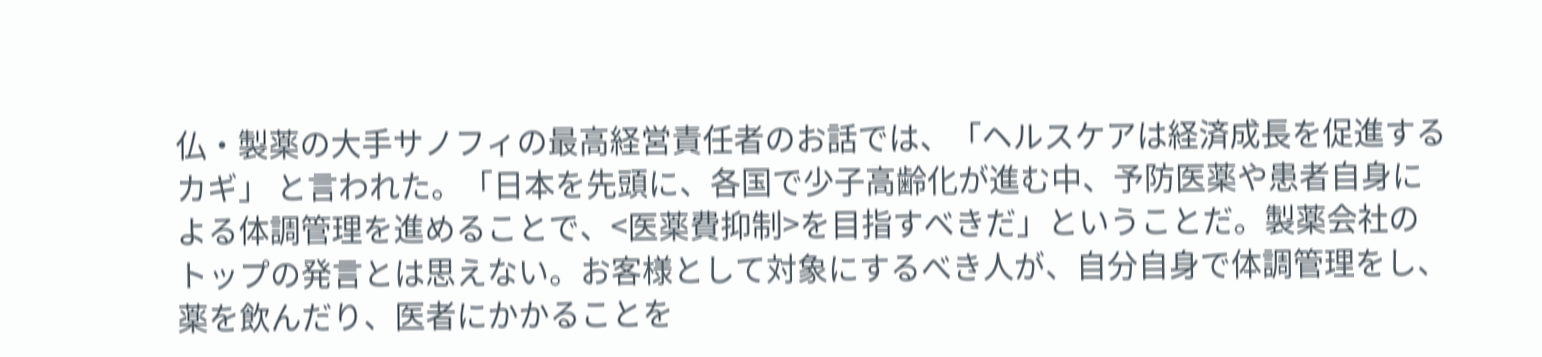仏・製薬の大手サノフィの最高経営責任者のお話では、「ヘルスケアは経済成長を促進するカギ」 と言われた。「日本を先頭に、各国で少子高齢化が進む中、予防医薬や患者自身による体調管理を進めることで、<医薬費抑制>を目指すべきだ」ということだ。製薬会社のトップの発言とは思えない。お客様として対象にするべき人が、自分自身で体調管理をし、薬を飲んだり、医者にかかることを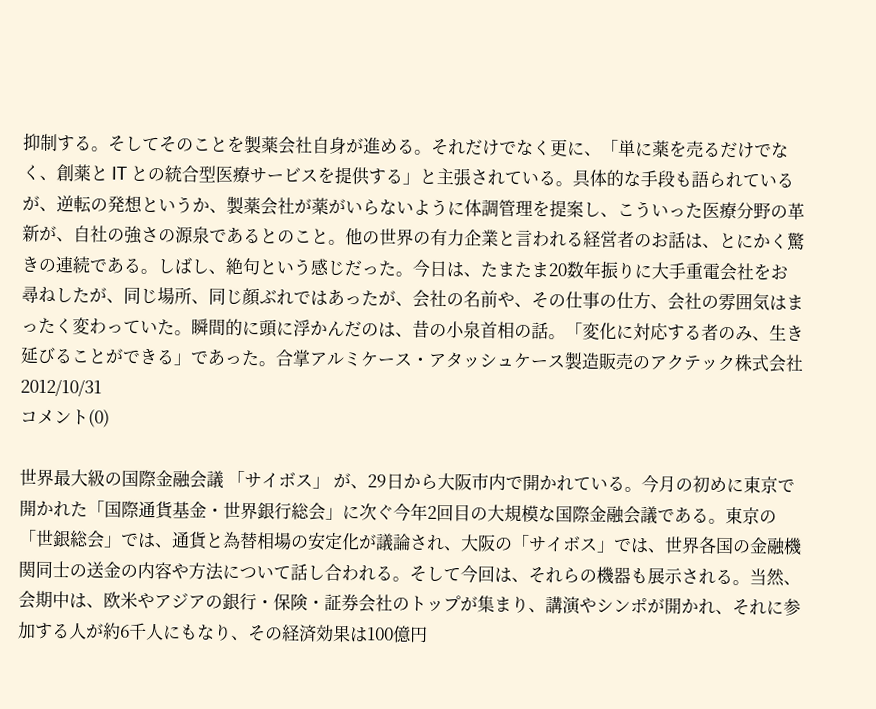抑制する。そしてそのことを製薬会社自身が進める。それだけでなく更に、「単に薬を売るだけでなく、創薬と IT との統合型医療サービスを提供する」と主張されている。具体的な手段も語られているが、逆転の発想というか、製薬会社が薬がいらないように体調管理を提案し、こういった医療分野の革新が、自社の強さの源泉であるとのこと。他の世界の有力企業と言われる経営者のお話は、とにかく驚きの連続である。しばし、絶句という感じだった。今日は、たまたま20数年振りに大手重電会社をお尋ねしたが、同じ場所、同じ顔ぶれではあったが、会社の名前や、その仕事の仕方、会社の雰囲気はまったく変わっていた。瞬間的に頭に浮かんだのは、昔の小泉首相の話。「変化に対応する者のみ、生き延びることができる」であった。合掌アルミケース・アタッシュケース製造販売のアクテック株式会社
2012/10/31
コメント(0)

世界最大級の国際金融会議 「サイボス」 が、29日から大阪市内で開かれている。今月の初めに東京で開かれた「国際通貨基金・世界銀行総会」に次ぐ今年2回目の大規模な国際金融会議である。東京の「世銀総会」では、通貨と為替相場の安定化が議論され、大阪の「サイボス」では、世界各国の金融機関同士の送金の内容や方法について話し合われる。そして今回は、それらの機器も展示される。当然、会期中は、欧米やアジアの銀行・保険・証券会社のトップが集まり、講演やシンポが開かれ、それに参加する人が約6千人にもなり、その経済効果は100億円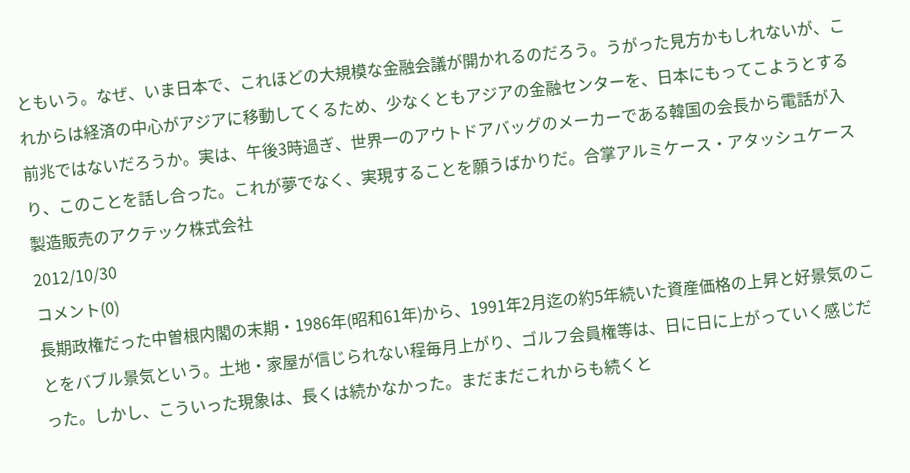ともいう。なぜ、いま日本で、これほどの大規模な金融会議が開かれるのだろう。うがった見方かもしれないが、これからは経済の中心がアジアに移動してくるため、少なくともアジアの金融センターを、日本にもってこようとする前兆ではないだろうか。実は、午後3時過ぎ、世界一のアウトドアバッグのメーカーである韓国の会長から電話が入り、このことを話し合った。これが夢でなく、実現することを願うばかりだ。合掌アルミケース・アタッシュケース製造販売のアクテック株式会社
2012/10/30
コメント(0)
長期政権だった中曽根内閣の末期・1986年(昭和61年)から、1991年2月迄の約5年続いた資産価格の上昇と好景気のことをバブル景気という。土地・家屋が信じられない程毎月上がり、ゴルフ会員権等は、日に日に上がっていく感じだった。しかし、こういった現象は、長くは続かなかった。まだまだこれからも続くと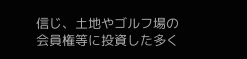信じ、土地やゴルフ場の会員権等に投資した多く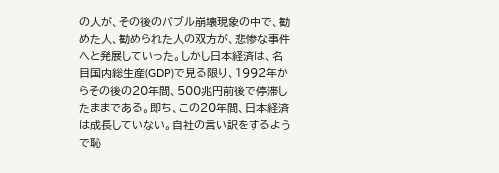の人が、その後のバブル崩壊現象の中で、勧めた人、勧められた人の双方が、悲惨な事件へと発展していった。しかし日本経済は、名目国内総生産(GDP)で見る限り、1992年からその後の20年間、500兆円前後で停滞したままである。即ち、この20年間、日本経済は成長していない。自社の言い訳をするようで恥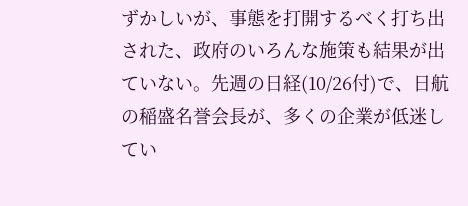ずかしいが、事態を打開するべく打ち出された、政府のいろんな施策も結果が出ていない。先週の日経(10/26付)で、日航の稲盛名誉会長が、多くの企業が低迷してい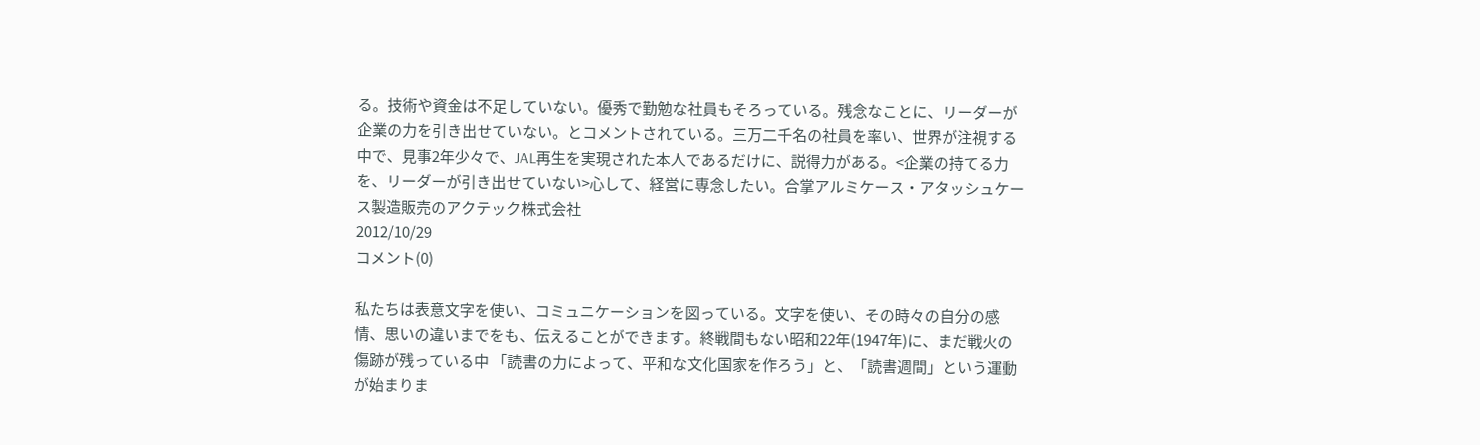る。技術や資金は不足していない。優秀で勤勉な社員もそろっている。残念なことに、リーダーが企業の力を引き出せていない。とコメントされている。三万二千名の社員を率い、世界が注視する中で、見事2年少々で、JAL再生を実現された本人であるだけに、説得力がある。<企業の持てる力を、リーダーが引き出せていない>心して、経営に専念したい。合掌アルミケース・アタッシュケース製造販売のアクテック株式会社
2012/10/29
コメント(0)

私たちは表意文字を使い、コミュニケーションを図っている。文字を使い、その時々の自分の感情、思いの違いまでをも、伝えることができます。終戦間もない昭和22年(1947年)に、まだ戦火の傷跡が残っている中 「読書の力によって、平和な文化国家を作ろう」と、「読書週間」という運動が始まりま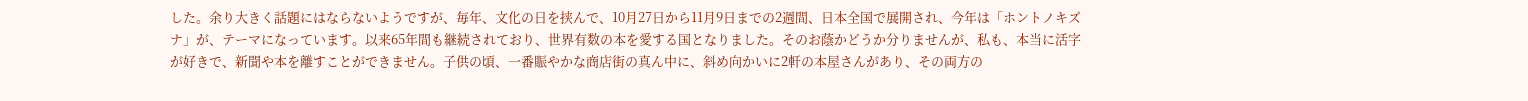した。余り大きく話題にはならないようですが、毎年、文化の日を挟んで、10月27日から11月9日までの2週間、日本全国で展開され、今年は「ホントノキズナ」が、テーマになっています。以来65年間も継続されており、世界有数の本を愛する国となりました。そのお蔭かどうか分りませんが、私も、本当に活字が好きで、新聞や本を離すことができません。子供の頃、一番賑やかな商店街の真ん中に、斜め向かいに2軒の本屋さんがあり、その両方の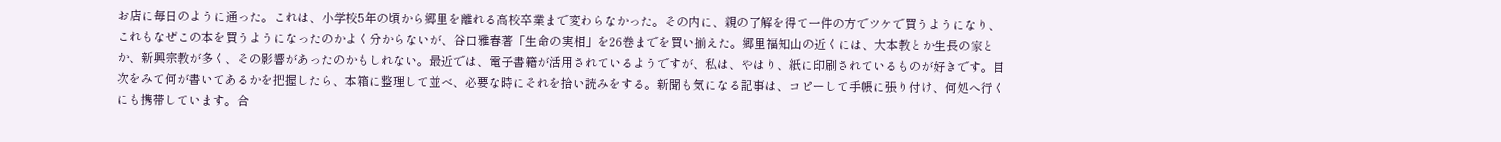お店に毎日のように通った。これは、小学校5年の頃から郷里を離れる高校卒業まで変わらなかった。その内に、親の了解を得て一件の方でツケで買うようになり、これもなぜこの本を買うようになったのかよく分からないが、谷口雅春著「生命の実相」を26巻までを買い揃えた。郷里福知山の近くには、大本教とか生長の家とか、新興宗教が多く、その影響があったのかもしれない。最近では、電子書籍が活用されているようですが、私は、やはり、紙に印刷されているものが好きです。目次をみて何が書いてあるかを把握したら、本箱に整理して並べ、必要な時にそれを拾い読みをする。新聞も気になる記事は、コピーして手帳に張り付け、何処へ行くにも携帯しています。合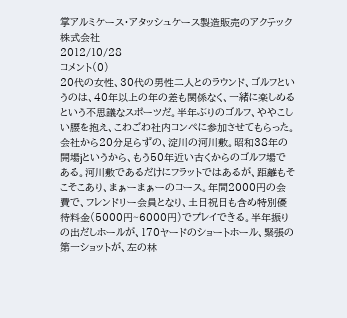掌アルミケース・アタッシュケース製造販売のアクテック株式会社
2012/10/28
コメント(0)
20代の女性、30代の男性二人とのラウンド、ゴルフというのは、40年以上の年の差も関係なく、一緒に楽しめるという不思議なスポーツだ。半年ぶりのゴルフ、ややこしい腰を抱え、こわごわ社内コンペに参加させてもらった。会社から20分足らずの、淀川の河川敷。昭和38年の開場jというから、もう50年近い古くからのゴルフ場である。河川敷であるだけにフラットではあるが、距離もそこそこあり、まぁーまぁーのコース。年間2000円の会費で、フレンドリー会員となり、土日祝日も含め特別優待料金(5000円~6000円)でプレイできる。半年振りの出だしホールが、170ヤードのショートホール、緊張の第一ショットが、左の林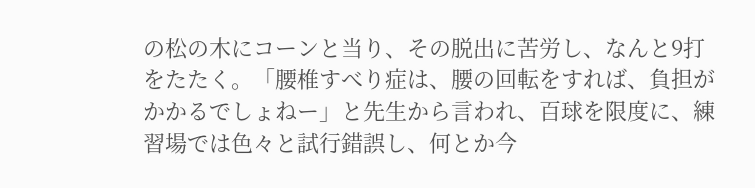の松の木にコーンと当り、その脱出に苦労し、なんと9打をたたく。「腰椎すべり症は、腰の回転をすれば、負担がかかるでしょねー」と先生から言われ、百球を限度に、練習場では色々と試行錯誤し、何とか今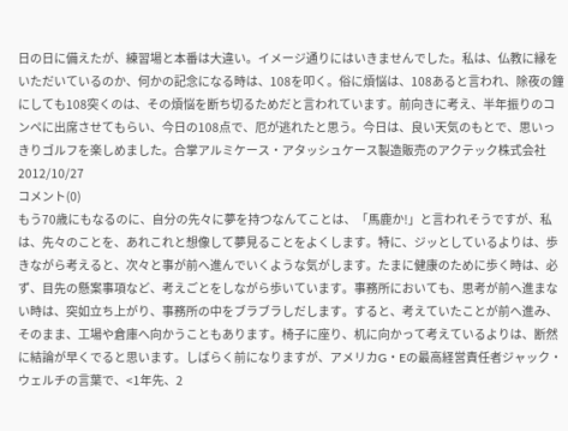日の日に備えたが、練習場と本番は大違い。イメージ通りにはいきませんでした。私は、仏教に縁をいただいているのか、何かの記念になる時は、108を叩く。俗に煩悩は、108あると言われ、除夜の鐘にしても108突くのは、その煩悩を断ち切るためだと言われています。前向きに考え、半年振りのコンペに出席させてもらい、今日の108点で、厄が逃れたと思う。今日は、良い天気のもとで、思いっきりゴルフを楽しめました。合掌アルミケース・アタッシュケース製造販売のアクテック株式会社
2012/10/27
コメント(0)
もう70歳にもなるのに、自分の先々に夢を持つなんてことは、「馬鹿か!」と言われそうですが、私は、先々のことを、あれこれと想像して夢見ることをよくします。特に、ジッとしているよりは、歩きながら考えると、次々と事が前へ進んでいくような気がします。たまに健康のために歩く時は、必ず、目先の懸案事項など、考えごとをしながら歩いています。事務所においても、思考が前へ進まない時は、突如立ち上がり、事務所の中をブラブラしだします。すると、考えていたことが前へ進み、そのまま、工場や倉庫へ向かうこともあります。椅子に座り、机に向かって考えているよりは、断然に結論が早くでると思います。しばらく前になりますが、アメリカG・Eの最高経営責任者ジャック・ウェルチの言葉で、<1年先、2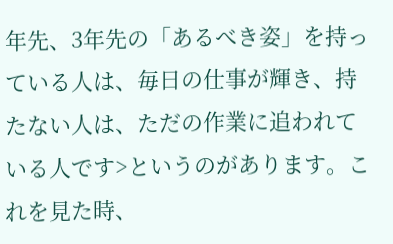年先、3年先の「あるべき姿」を持っている人は、毎日の仕事が輝き、持たない人は、ただの作業に追われている人です>というのがあります。これを見た時、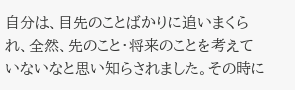自分は、目先のことばかりに追いまくられ、全然、先のこと・将来のことを考えていないなと思い知らされました。その時に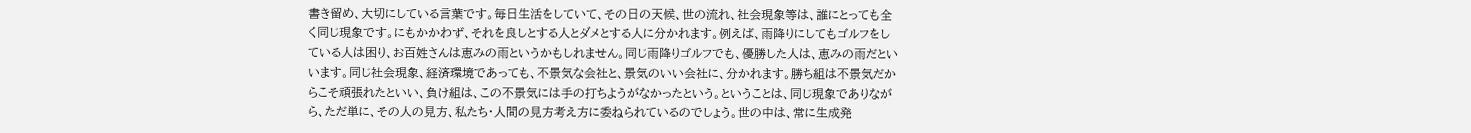書き留め、大切にしている言葉です。毎日生活をしていて、その日の天候、世の流れ、社会現象等は、誰にとっても全く同じ現象です。にもかかわず、それを良しとする人とダメとする人に分かれます。例えば、雨降りにしてもゴルフをしている人は困り、お百姓さんは恵みの雨というかもしれません。同じ雨降りゴルフでも、優勝した人は、恵みの雨だといいます。同じ社会現象、経済環境であっても、不景気な会社と、景気のいい会社に、分かれます。勝ち組は不景気だからこそ頑張れたといい、負け組は、この不景気には手の打ちようがなかったという。ということは、同じ現象でありながら、ただ単に、その人の見方、私たち・人間の見方考え方に委ねられているのでしょう。世の中は、常に生成発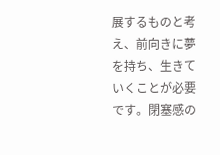展するものと考え、前向きに夢を持ち、生きていくことが必要です。閉塞感の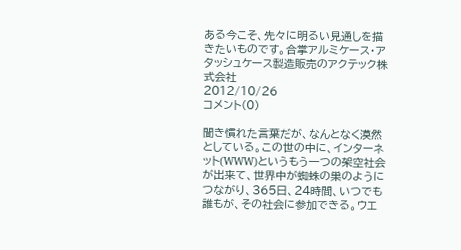ある今こそ、先々に明るい見通しを描きたいものです。合掌アルミケース・アタッシュケース製造販売のアクテック株式会社
2012/10/26
コメント(0)

聞き慣れた言葉だが、なんとなく漠然としている。この世の中に、インターネット(WWW)というもう一つの架空社会が出来て、世界中が蜘蛛の巣のようにつながり、365日、24時間、いつでも誰もが、その社会に参加できる。ウエ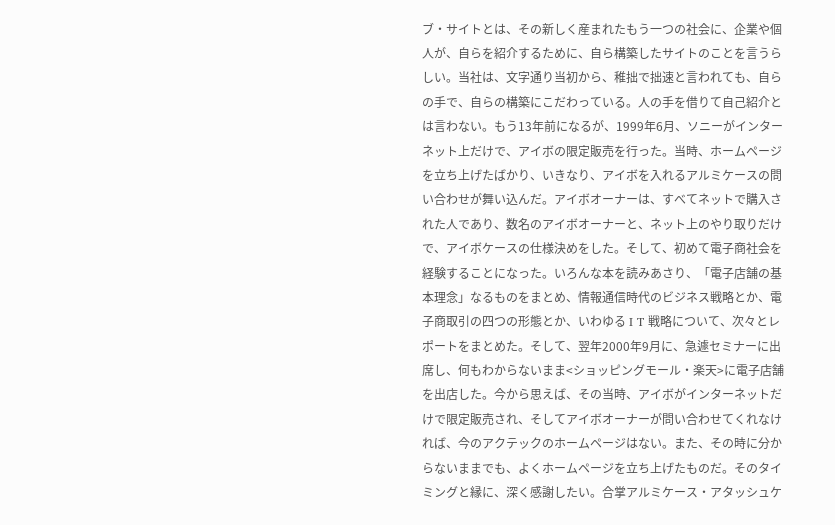ブ・サイトとは、その新しく産まれたもう一つの社会に、企業や個人が、自らを紹介するために、自ら構築したサイトのことを言うらしい。当社は、文字通り当初から、稚拙で拙速と言われても、自らの手で、自らの構築にこだわっている。人の手を借りて自己紹介とは言わない。もう13年前になるが、1999年6月、ソニーがインターネット上だけで、アイボの限定販売を行った。当時、ホームページを立ち上げたばかり、いきなり、アイボを入れるアルミケースの問い合わせが舞い込んだ。アイボオーナーは、すべてネットで購入された人であり、数名のアイボオーナーと、ネット上のやり取りだけで、アイボケースの仕様決めをした。そして、初めて電子商社会を経験することになった。いろんな本を読みあさり、「電子店舗の基本理念」なるものをまとめ、情報通信時代のビジネス戦略とか、電子商取引の四つの形態とか、いわゆる I T 戦略について、次々とレポートをまとめた。そして、翌年2000年9月に、急遽セミナーに出席し、何もわからないまま<ショッピングモール・楽天>に電子店舗を出店した。今から思えば、その当時、アイボがインターネットだけで限定販売され、そしてアイボオーナーが問い合わせてくれなければ、今のアクテックのホームページはない。また、その時に分からないままでも、よくホームページを立ち上げたものだ。そのタイミングと縁に、深く感謝したい。合掌アルミケース・アタッシュケ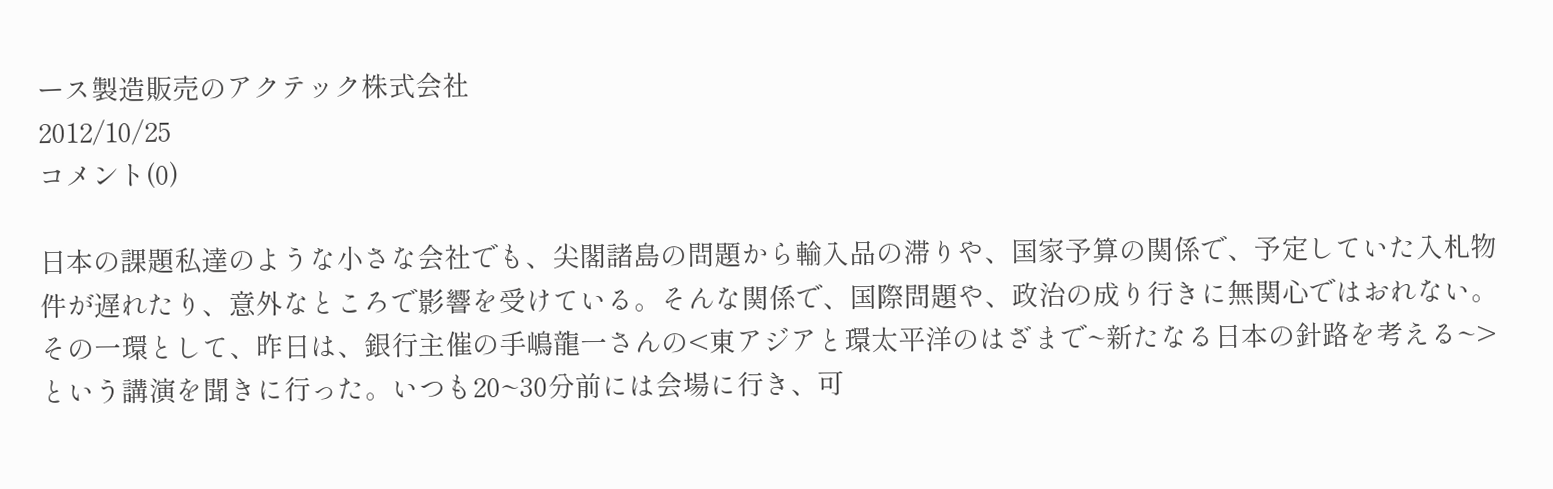ース製造販売のアクテック株式会社
2012/10/25
コメント(0)

日本の課題私達のような小さな会社でも、尖閣諸島の問題から輸入品の滞りや、国家予算の関係で、予定していた入札物件が遅れたり、意外なところで影響を受けている。そんな関係で、国際問題や、政治の成り行きに無関心ではおれない。その一環として、昨日は、銀行主催の手嶋龍一さんの<東アジアと環太平洋のはざまで~新たなる日本の針路を考える~>という講演を聞きに行った。いつも20~30分前には会場に行き、可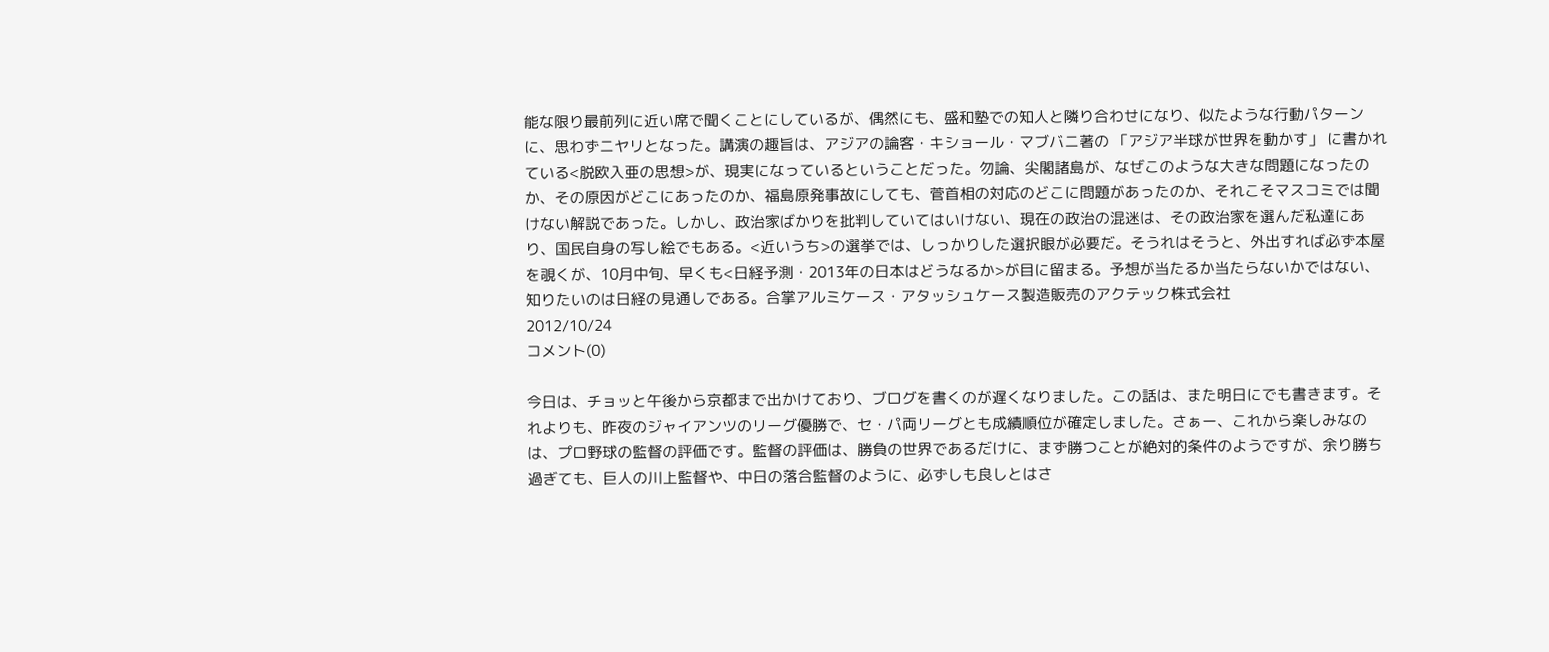能な限り最前列に近い席で聞くことにしているが、偶然にも、盛和塾での知人と隣り合わせになり、似たような行動パターンに、思わずニヤリとなった。講演の趣旨は、アジアの論客・キショール・マブバニ著の 「アジア半球が世界を動かす」 に書かれている<脱欧入亜の思想>が、現実になっているということだった。勿論、尖閣諸島が、なぜこのような大きな問題になったのか、その原因がどこにあったのか、福島原発事故にしても、菅首相の対応のどこに問題があったのか、それこそマスコミでは聞けない解説であった。しかし、政治家ばかりを批判していてはいけない、現在の政治の混迷は、その政治家を選んだ私達にあり、国民自身の写し絵でもある。<近いうち>の選挙では、しっかりした選択眼が必要だ。そうれはそうと、外出すれば必ず本屋を覗くが、10月中旬、早くも<日経予測・2013年の日本はどうなるか>が目に留まる。予想が当たるか当たらないかではない、知りたいのは日経の見通しである。合掌アルミケース・アタッシュケース製造販売のアクテック株式会社
2012/10/24
コメント(0)

今日は、チョッと午後から京都まで出かけており、ブログを書くのが遅くなりました。この話は、また明日にでも書きます。それよりも、昨夜のジャイアンツのリーグ優勝で、セ・パ両リーグとも成績順位が確定しました。さぁー、これから楽しみなのは、プロ野球の監督の評価です。監督の評価は、勝負の世界であるだけに、まず勝つことが絶対的条件のようですが、余り勝ち過ぎても、巨人の川上監督や、中日の落合監督のように、必ずしも良しとはさ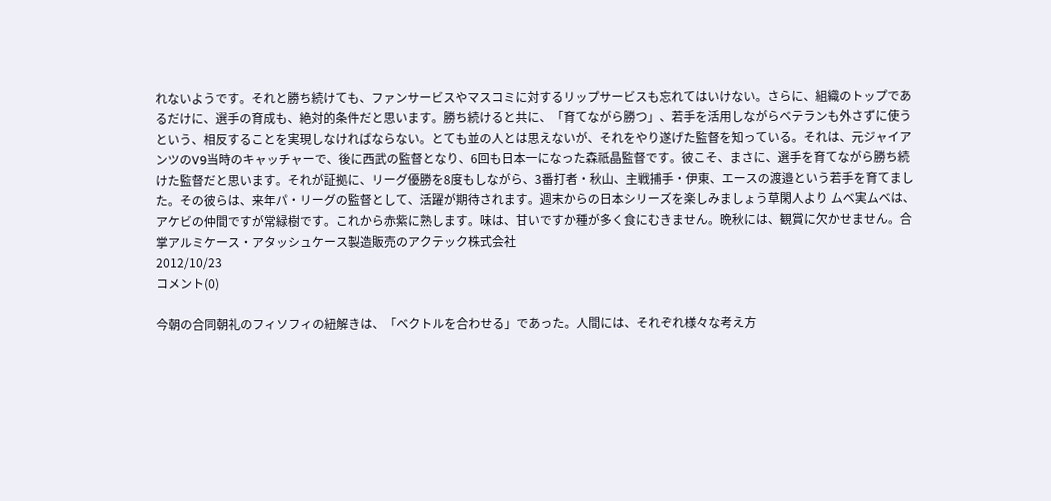れないようです。それと勝ち続けても、ファンサービスやマスコミに対するリップサービスも忘れてはいけない。さらに、組織のトップであるだけに、選手の育成も、絶対的条件だと思います。勝ち続けると共に、「育てながら勝つ」、若手を活用しながらベテランも外さずに使うという、相反することを実現しなければならない。とても並の人とは思えないが、それをやり遂げた監督を知っている。それは、元ジャイアンツのV9当時のキャッチャーで、後に西武の監督となり、6回も日本一になった森祇晶監督です。彼こそ、まさに、選手を育てながら勝ち続けた監督だと思います。それが証拠に、リーグ優勝を8度もしながら、3番打者・秋山、主戦捕手・伊東、エースの渡邉という若手を育てました。その彼らは、来年パ・リーグの監督として、活躍が期待されます。週末からの日本シリーズを楽しみましょう草閑人より ムベ実ムベは、アケビの仲間ですが常緑樹です。これから赤紫に熟します。味は、甘いですか種が多く食にむきません。晩秋には、観賞に欠かせません。合掌アルミケース・アタッシュケース製造販売のアクテック株式会社
2012/10/23
コメント(0)

今朝の合同朝礼のフィソフィの紐解きは、「ベクトルを合わせる」であった。人間には、それぞれ様々な考え方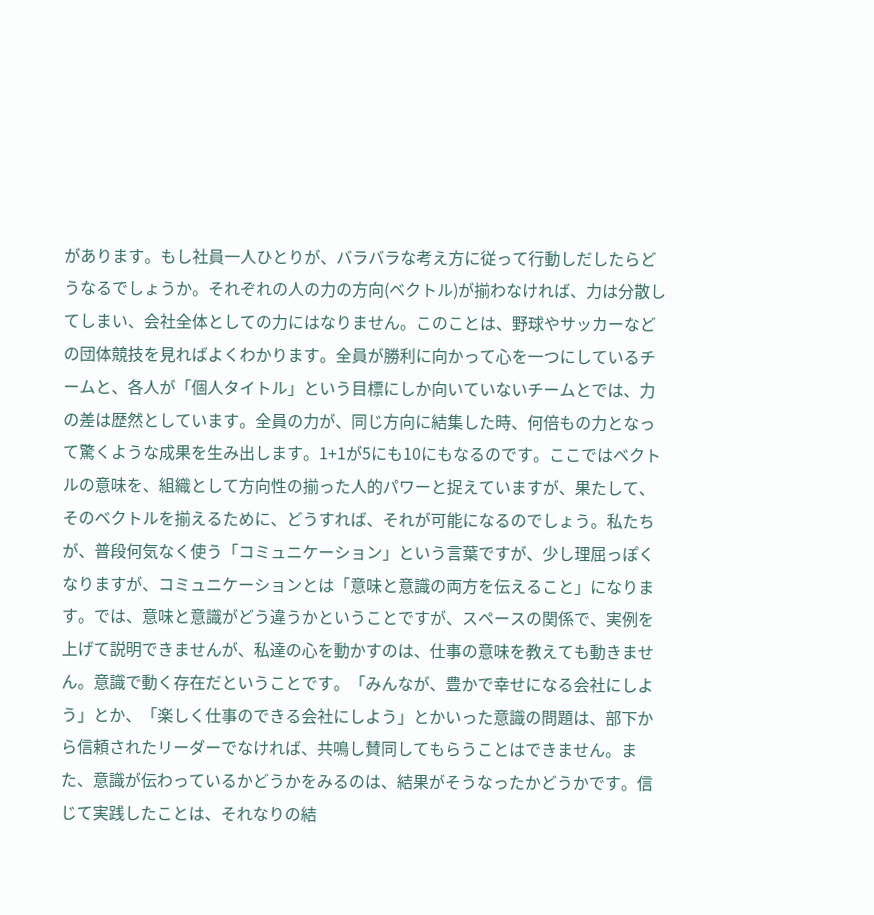があります。もし社員一人ひとりが、バラバラな考え方に従って行動しだしたらどうなるでしょうか。それぞれの人の力の方向(ベクトル)が揃わなければ、力は分散してしまい、会社全体としての力にはなりません。このことは、野球やサッカーなどの団体競技を見ればよくわかります。全員が勝利に向かって心を一つにしているチームと、各人が「個人タイトル」という目標にしか向いていないチームとでは、力の差は歴然としています。全員の力が、同じ方向に結集した時、何倍もの力となって驚くような成果を生み出します。1+1が5にも10にもなるのです。ここではベクトルの意味を、組織として方向性の揃った人的パワーと捉えていますが、果たして、そのベクトルを揃えるために、どうすれば、それが可能になるのでしょう。私たちが、普段何気なく使う「コミュニケーション」という言葉ですが、少し理屈っぽくなりますが、コミュニケーションとは「意味と意識の両方を伝えること」になります。では、意味と意識がどう違うかということですが、スペースの関係で、実例を上げて説明できませんが、私達の心を動かすのは、仕事の意味を教えても動きません。意識で動く存在だということです。「みんなが、豊かで幸せになる会社にしよう」とか、「楽しく仕事のできる会社にしよう」とかいった意識の問題は、部下から信頼されたリーダーでなければ、共鳴し賛同してもらうことはできません。また、意識が伝わっているかどうかをみるのは、結果がそうなったかどうかです。信じて実践したことは、それなりの結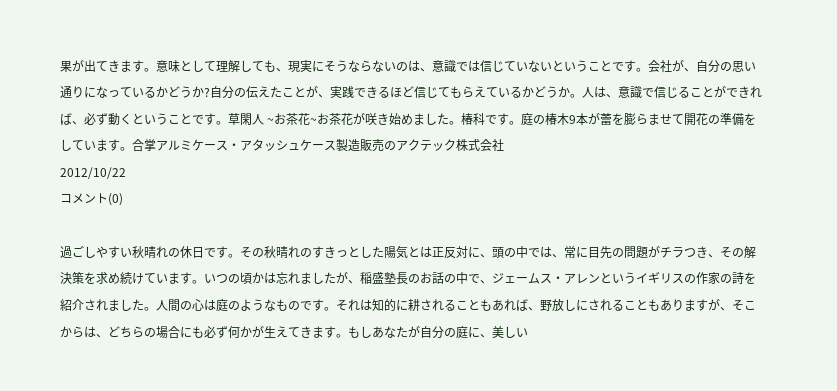果が出てきます。意味として理解しても、現実にそうならないのは、意識では信じていないということです。会社が、自分の思い通りになっているかどうか?自分の伝えたことが、実践できるほど信じてもらえているかどうか。人は、意識で信じることができれば、必ず動くということです。草閑人 ~お茶花~お茶花が咲き始めました。椿科です。庭の椿木9本が蕾を膨らませて開花の準備をしています。合掌アルミケース・アタッシュケース製造販売のアクテック株式会社
2012/10/22
コメント(0)

過ごしやすい秋晴れの休日です。その秋晴れのすきっとした陽気とは正反対に、頭の中では、常に目先の問題がチラつき、その解決策を求め続けています。いつの頃かは忘れましたが、稲盛塾長のお話の中で、ジェームス・アレンというイギリスの作家の詩を紹介されました。人間の心は庭のようなものです。それは知的に耕されることもあれば、野放しにされることもありますが、そこからは、どちらの場合にも必ず何かが生えてきます。もしあなたが自分の庭に、美しい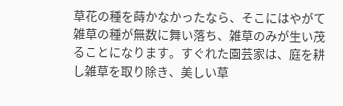草花の種を蒔かなかったなら、そこにはやがて雑草の種が無数に舞い落ち、雑草のみが生い茂ることになります。すぐれた園芸家は、庭を耕し雑草を取り除き、美しい草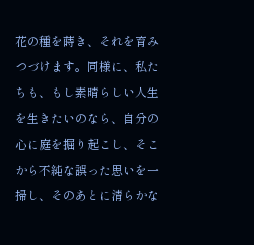花の種を蒔き、それを育みつづけます。同様に、私たちも、もし素晴らしい人生を生きたいのなら、自分の心に庭を掘り起こし、そこから不純な誤った思いを一掃し、そのあとに清らかな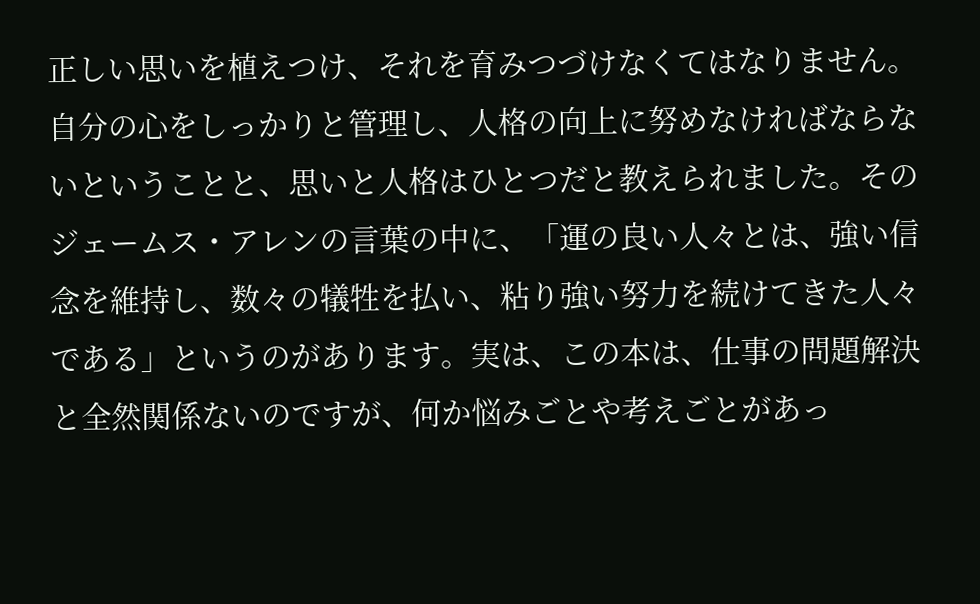正しい思いを植えつけ、それを育みつづけなくてはなりません。自分の心をしっかりと管理し、人格の向上に努めなければならないということと、思いと人格はひとつだと教えられました。そのジェームス・アレンの言葉の中に、「運の良い人々とは、強い信念を維持し、数々の犠牲を払い、粘り強い努力を続けてきた人々である」というのがあります。実は、この本は、仕事の問題解決と全然関係ないのですが、何か悩みごとや考えごとがあっ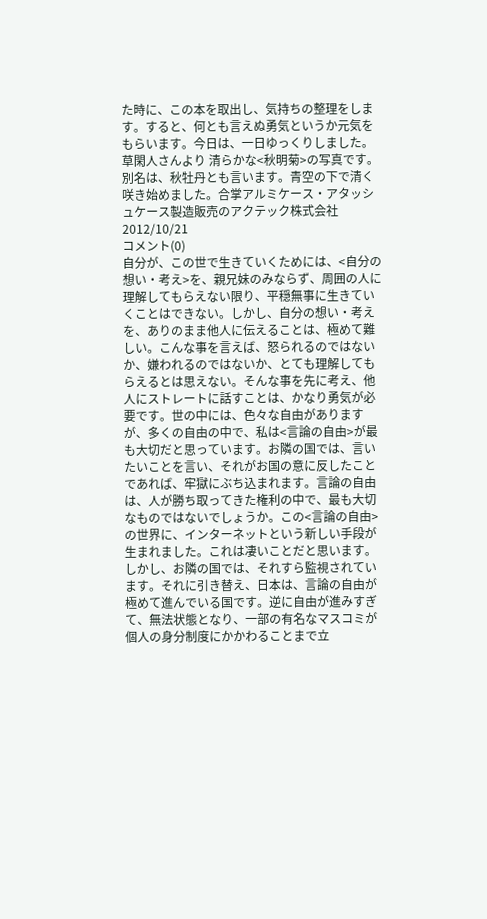た時に、この本を取出し、気持ちの整理をします。すると、何とも言えぬ勇気というか元気をもらいます。今日は、一日ゆっくりしました。草閑人さんより 清らかな<秋明菊>の写真です。別名は、秋牡丹とも言います。青空の下で清く咲き始めました。合掌アルミケース・アタッシュケース製造販売のアクテック株式会社
2012/10/21
コメント(0)
自分が、この世で生きていくためには、<自分の想い・考え>を、親兄妹のみならず、周囲の人に理解してもらえない限り、平穏無事に生きていくことはできない。しかし、自分の想い・考えを、ありのまま他人に伝えることは、極めて難しい。こんな事を言えば、怒られるのではないか、嫌われるのではないか、とても理解してもらえるとは思えない。そんな事を先に考え、他人にストレートに話すことは、かなり勇気が必要です。世の中には、色々な自由がありますが、多くの自由の中で、私は<言論の自由>が最も大切だと思っています。お隣の国では、言いたいことを言い、それがお国の意に反したことであれば、牢獄にぶち込まれます。言論の自由は、人が勝ち取ってきた権利の中で、最も大切なものではないでしょうか。この<言論の自由>の世界に、インターネットという新しい手段が生まれました。これは凄いことだと思います。しかし、お隣の国では、それすら監視されています。それに引き替え、日本は、言論の自由が極めて進んでいる国です。逆に自由が進みすぎて、無法状態となり、一部の有名なマスコミが個人の身分制度にかかわることまで立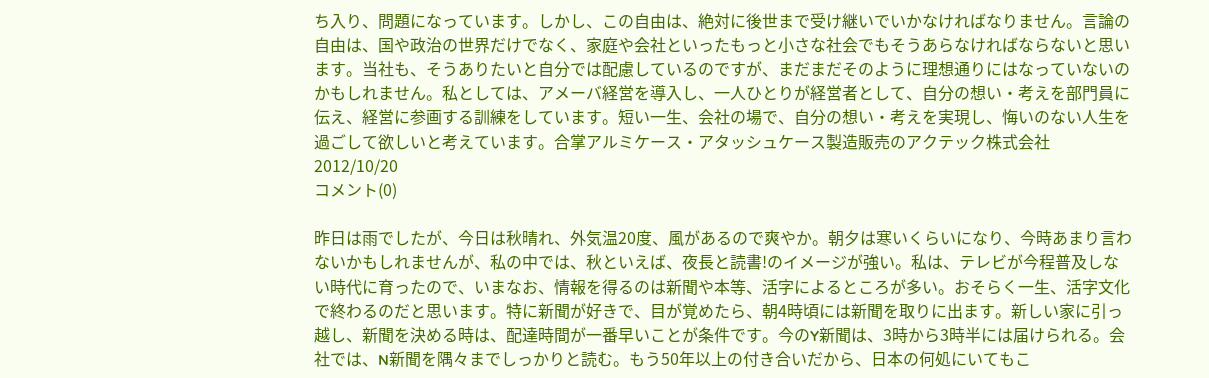ち入り、問題になっています。しかし、この自由は、絶対に後世まで受け継いでいかなければなりません。言論の自由は、国や政治の世界だけでなく、家庭や会社といったもっと小さな社会でもそうあらなければならないと思います。当社も、そうありたいと自分では配慮しているのですが、まだまだそのように理想通りにはなっていないのかもしれません。私としては、アメーバ経営を導入し、一人ひとりが経営者として、自分の想い・考えを部門員に伝え、経営に参画する訓練をしています。短い一生、会社の場で、自分の想い・考えを実現し、悔いのない人生を過ごして欲しいと考えています。合掌アルミケース・アタッシュケース製造販売のアクテック株式会社
2012/10/20
コメント(0)

昨日は雨でしたが、今日は秋晴れ、外気温20度、風があるので爽やか。朝夕は寒いくらいになり、今時あまり言わないかもしれませんが、私の中では、秋といえば、夜長と読書!のイメージが強い。私は、テレビが今程普及しない時代に育ったので、いまなお、情報を得るのは新聞や本等、活字によるところが多い。おそらく一生、活字文化で終わるのだと思います。特に新聞が好きで、目が覚めたら、朝4時頃には新聞を取りに出ます。新しい家に引っ越し、新聞を決める時は、配達時間が一番早いことが条件です。今のY新聞は、3時から3時半には届けられる。会社では、N新聞を隅々までしっかりと読む。もう50年以上の付き合いだから、日本の何処にいてもこ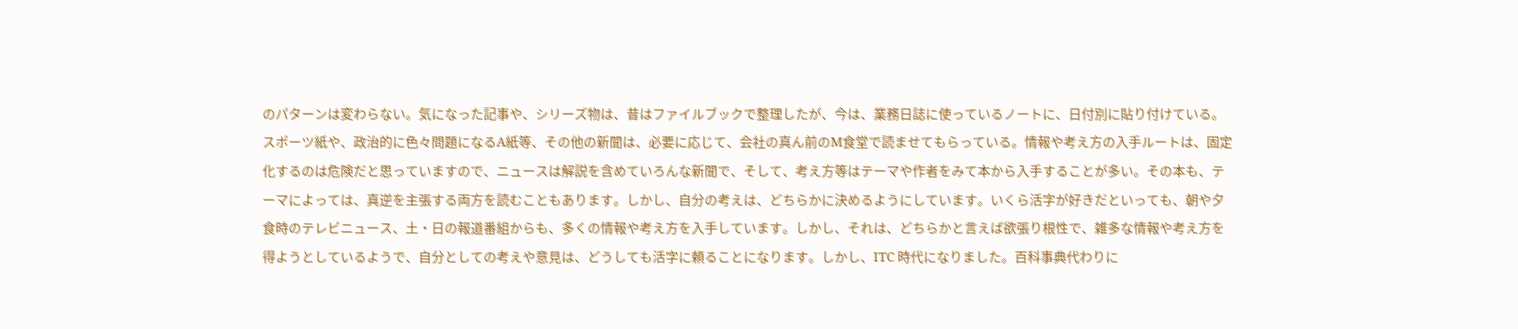のパターンは変わらない。気になった記事や、シリーズ物は、昔はファイルブックで整理したが、今は、業務日誌に使っているノートに、日付別に貼り付けている。スポーツ紙や、政治的に色々問題になるA紙等、その他の新聞は、必要に応じて、会社の真ん前のM食堂で読ませてもらっている。情報や考え方の入手ルートは、固定化するのは危険だと思っていますので、ニュースは解説を含めていろんな新聞で、そして、考え方等はテーマや作者をみて本から入手することが多い。その本も、テーマによっては、真逆を主張する両方を読むこともあります。しかし、自分の考えは、どちらかに決めるようにしています。いくら活字が好きだといっても、朝や夕食時のテレビニュース、土・日の報道番組からも、多くの情報や考え方を入手しています。しかし、それは、どちらかと言えば欲張り根性で、雑多な情報や考え方を得ようとしているようで、自分としての考えや意見は、どうしても活字に頼ることになります。しかし、ITC 時代になりました。百科事典代わりに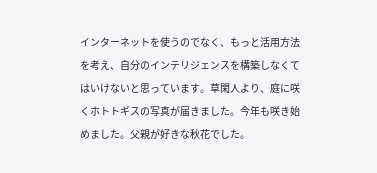インターネットを使うのでなく、もっと活用方法を考え、自分のインテリジェンスを構築しなくてはいけないと思っています。草閑人より、庭に咲くホトトギスの写真が届きました。今年も咲き始めました。父親が好きな秋花でした。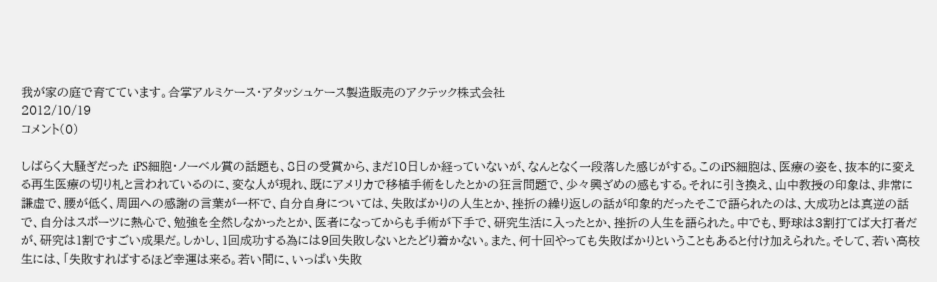我が家の庭で育てています。合掌アルミケース・アタッシュケース製造販売のアクテック株式会社
2012/10/19
コメント(0)

しばらく大騒ぎだった iPS細胞・ノーベル賞の話題も、8日の受賞から、まだ10日しか経っていないが、なんとなく一段落した感じがする。このiPS細胞は、医療の姿を、抜本的に変える再生医療の切り札と言われているのに、変な人が現れ、既にアメリカで移植手術をしたとかの狂言問題で、少々興ざめの感もする。それに引き換え、山中教授の印象は、非常に謙虚で、腰が低く、周囲への感謝の言葉が一杯で、自分自身については、失敗ばかりの人生とか、挫折の繰り返しの話が印象的だったそこで語られたのは、大成功とは真逆の話で、自分はスポーツに熱心で、勉強を全然しなかったとか、医者になってからも手術が下手で、研究生活に入ったとか、挫折の人生を語られた。中でも、野球は3割打てば大打者だが、研究は1割ですごい成果だ。しかし、1回成功する為には9回失敗しないとたどり着かない。また、何十回やっても失敗ばかりということもあると付け加えられた。そして、若い高校生には、「失敗すればするほど幸運は来る。若い間に、いっぱい失敗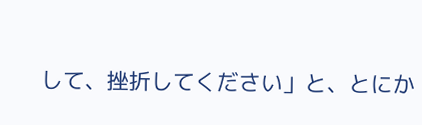して、挫折してください」と、とにか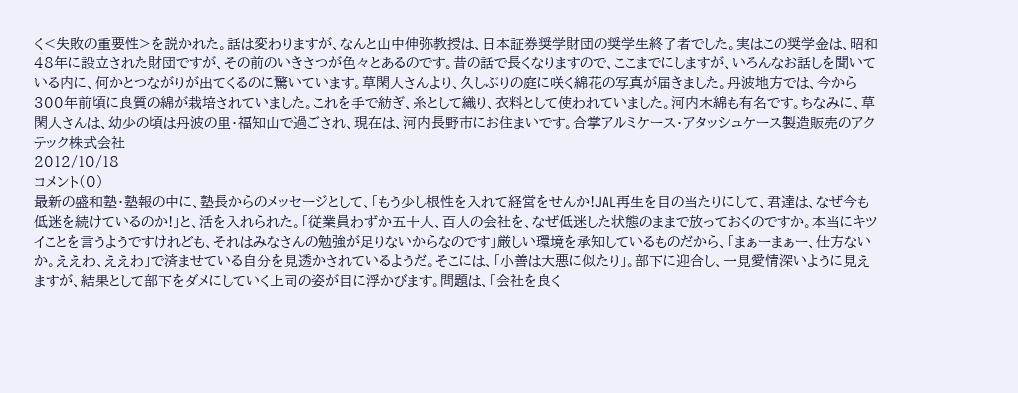く<失敗の重要性>を説かれた。話は変わりますが、なんと山中伸弥教授は、日本証券奨学財団の奨学生終了者でした。実はこの奨学金は、昭和48年に設立された財団ですが、その前のいきさつが色々とあるのです。昔の話で長くなりますので、ここまでにしますが、いろんなお話しを聞いている内に、何かとつながりが出てくるのに驚いています。草閑人さんより、久しぶりの庭に咲く綿花の写真が届きました。丹波地方では、今から300年前頃に良質の綿が栽培されていました。これを手で紡ぎ、糸として織り、衣料として使われていました。河内木綿も有名です。ちなみに、草閑人さんは、幼少の頃は丹波の里・福知山で過ごされ、現在は、河内長野市にお住まいです。合掌アルミケース・アタッシュケース製造販売のアクテック株式会社
2012/10/18
コメント(0)
最新の盛和塾・塾報の中に、塾長からのメッセージとして、「もう少し根性を入れて経営をせんか!JAL再生を目の当たりにして、君達は、なぜ今も低迷を続けているのか!」と、活を入れられた。「従業員わずか五十人、百人の会社を、なぜ低迷した状態のままで放っておくのですか。本当にキツイことを言うようですけれども、それはみなさんの勉強が足りないからなのです」厳しい環境を承知しているものだから、「まぁーまぁー、仕方ないか。ええわ、ええわ」で済ませている自分を見透かされているようだ。そこには、「小善は大悪に似たり」。部下に迎合し、一見愛情深いように見えますが、結果として部下をダメにしていく上司の姿が目に浮かびます。問題は、「会社を良く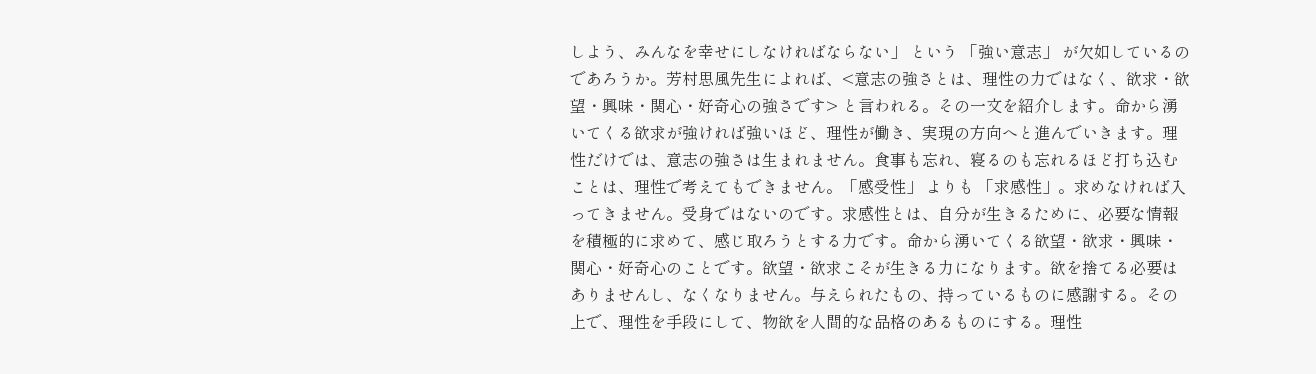しよう、みんなを幸せにしなければならない」 という 「強い意志」 が欠如しているのであろうか。芳村思風先生によれば、<意志の強さとは、理性の力ではなく、欲求・欲望・興味・関心・好奇心の強さです> と言われる。その一文を紹介します。命から湧いてくる欲求が強ければ強いほど、理性が働き、実現の方向へと進んでいきます。理性だけでは、意志の強さは生まれません。食事も忘れ、寝るのも忘れるほど打ち込むことは、理性で考えてもできません。「感受性」 よりも 「求感性」。求めなければ入ってきません。受身ではないのです。求感性とは、自分が生きるために、必要な情報を積極的に求めて、感じ取ろうとする力です。命から湧いてくる欲望・欲求・興味・関心・好奇心のことです。欲望・欲求こそが生きる力になります。欲を捨てる必要はありませんし、なくなりません。与えられたもの、持っているものに感謝する。その上で、理性を手段にして、物欲を人間的な品格のあるものにする。理性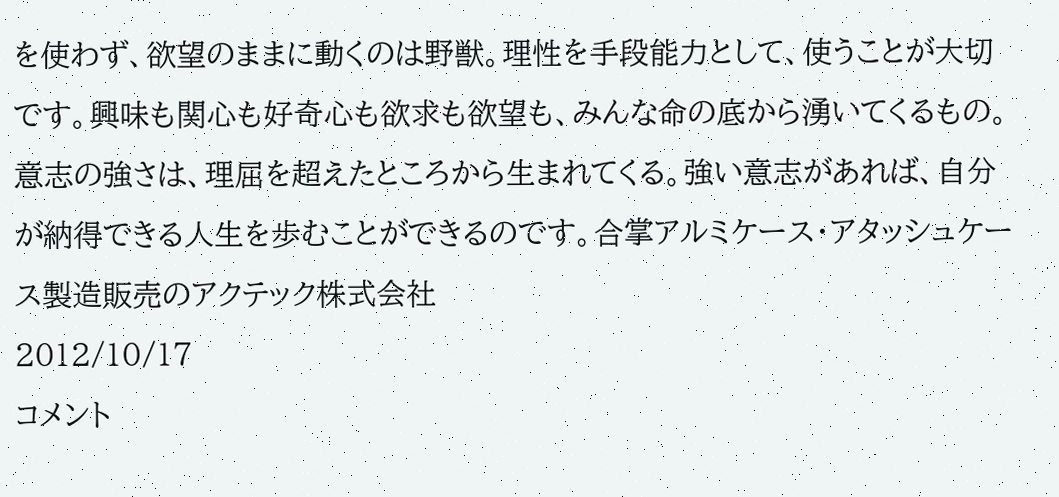を使わず、欲望のままに動くのは野獣。理性を手段能力として、使うことが大切です。興味も関心も好奇心も欲求も欲望も、みんな命の底から湧いてくるもの。意志の強さは、理屈を超えたところから生まれてくる。強い意志があれば、自分が納得できる人生を歩むことができるのです。合掌アルミケース・アタッシュケース製造販売のアクテック株式会社
2012/10/17
コメント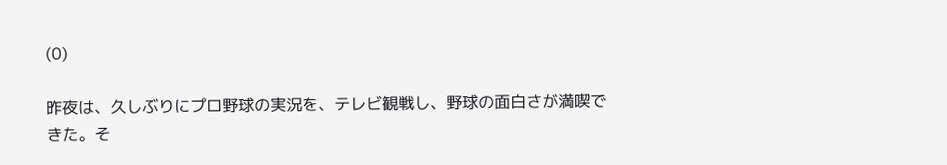(0)

昨夜は、久しぶりにプロ野球の実況を、テレビ観戦し、野球の面白さが満喫できた。そ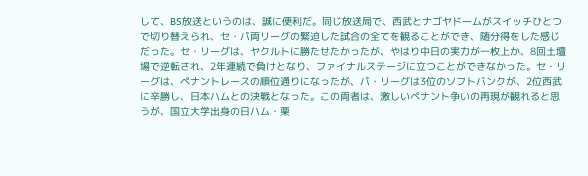して、BS放送というのは、誠に便利だ。同じ放送局で、西武とナゴヤドームがスイッチひとつで切り替えられ、セ・パ両リーグの緊迫した試合の全てを観ることができ、随分得をした感じだった。セ・リーグは、ヤクルトに勝たせたかったが、やはり中日の実力が一枚上か、8回土壇場で逆転され、2年連続で負けとなり、ファイナルステージに立つことができなかった。セ・リーグは、ペナントレースの順位通りになったが、パ・リーグは3位のソフトバンクが、2位西武に辛勝し、日本ハムとの決戦となった。この両者は、激しいペナント争いの再現が観れると思うが、国立大学出身の日ハム・栗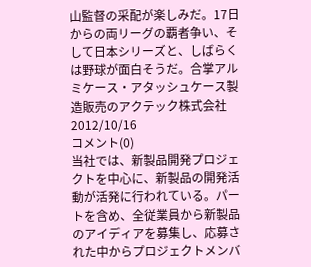山監督の采配が楽しみだ。17日からの両リーグの覇者争い、そして日本シリーズと、しばらくは野球が面白そうだ。合掌アルミケース・アタッシュケース製造販売のアクテック株式会社
2012/10/16
コメント(0)
当社では、新製品開発プロジェクトを中心に、新製品の開発活動が活発に行われている。パートを含め、全従業員から新製品のアイディアを募集し、応募された中からプロジェクトメンバ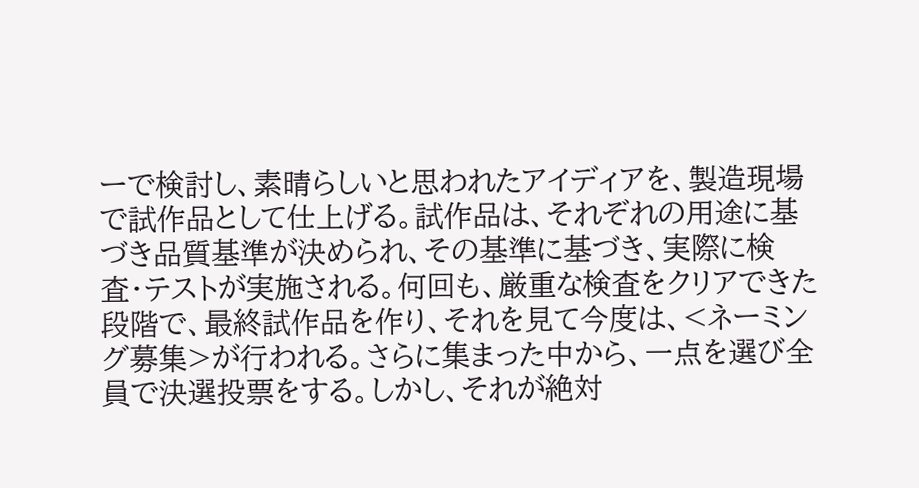ーで検討し、素晴らしいと思われたアイディアを、製造現場で試作品として仕上げる。試作品は、それぞれの用途に基づき品質基準が決められ、その基準に基づき、実際に検査・テストが実施される。何回も、厳重な検査をクリアできた段階で、最終試作品を作り、それを見て今度は、<ネーミング募集>が行われる。さらに集まった中から、一点を選び全員で決選投票をする。しかし、それが絶対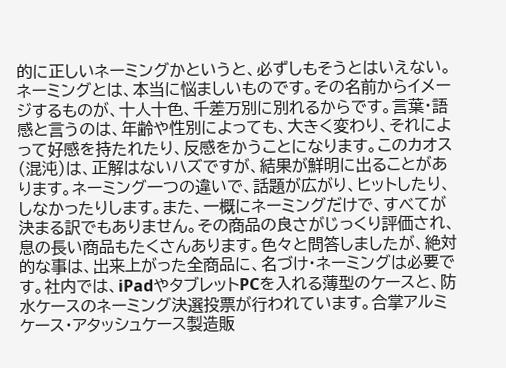的に正しいネーミングかというと、必ずしもそうとはいえない。ネーミングとは、本当に悩ましいものです。その名前からイメージするものが、十人十色、千差万別に別れるからです。言葉・語感と言うのは、年齢や性別によっても、大きく変わり、それによって好感を持たれたり、反感をかうことになります。このカオス(混沌)は、正解はないハズですが、結果が鮮明に出ることがあります。ネーミング一つの違いで、話題が広がり、ヒットしたり、しなかったりします。また、一概にネーミングだけで、すべてが決まる訳でもありません。その商品の良さがじっくり評価され、息の長い商品もたくさんあります。色々と問答しましたが、絶対的な事は、出来上がった全商品に、名づけ・ネーミングは必要です。社内では、iPadやタブレットPCを入れる薄型のケースと、防水ケースのネーミング決選投票が行われています。合掌アルミケース・アタッシュケース製造販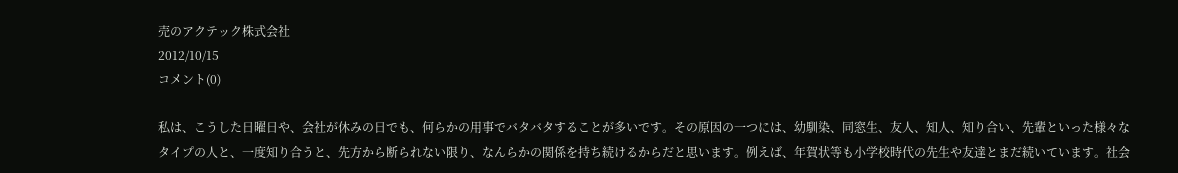売のアクテック株式会社
2012/10/15
コメント(0)

私は、こうした日曜日や、会社が休みの日でも、何らかの用事でバタバタすることが多いです。その原因の一つには、幼馴染、同窓生、友人、知人、知り合い、先輩といった様々なタイプの人と、一度知り合うと、先方から断られない限り、なんらかの関係を持ち続けるからだと思います。例えば、年賀状等も小学校時代の先生や友達とまだ続いています。社会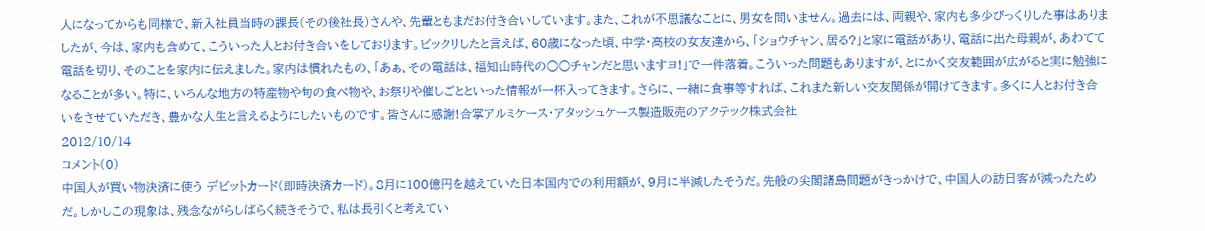人になってからも同様で、新入社員当時の課長(その後社長)さんや、先輩ともまだお付き合いしています。また、これが不思議なことに、男女を問いません。過去には、両親や、家内も多少びっくりした事はありましたが、今は、家内も含めて、こういった人とお付き合いをしております。ビックリしたと言えば、60歳になった頃、中学・高校の女友達から、「ショウチャン、居る?」と家に電話があり、電話に出た母親が、あわてて電話を切り、そのことを家内に伝えました。家内は慣れたもの、「あぁ、その電話は、福知山時代の○○チャンだと思いますヨ!」で一件落着。こういった問題もありますが、とにかく交友範囲が広がると実に勉強になることが多い。特に、いろんな地方の特産物や旬の食べ物や、お祭りや催しごとといった情報が一杯入ってきます。さらに、一緒に食事等すれば、これまた新しい交友関係が開けてきます。多くに人とお付き合いをさせていただき、豊かな人生と言えるようにしたいものです。皆さんに感謝!合掌アルミケース・アタッシュケース製造販売のアクテック株式会社
2012/10/14
コメント(0)
中国人が買い物決済に使う デビットカード(即時決済カード)。8月に100億円を越えていた日本国内での利用額が、9月に半減したそうだ。先般の尖閣諸島問題がきっかけで、中国人の訪日客が減ったためだ。しかしこの現象は、残念ながらしばらく続きそうで、私は長引くと考えてい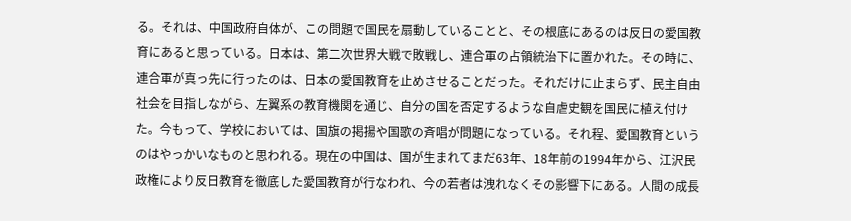る。それは、中国政府自体が、この問題で国民を扇動していることと、その根底にあるのは反日の愛国教育にあると思っている。日本は、第二次世界大戦で敗戦し、連合軍の占領統治下に置かれた。その時に、連合軍が真っ先に行ったのは、日本の愛国教育を止めさせることだった。それだけに止まらず、民主自由社会を目指しながら、左翼系の教育機関を通じ、自分の国を否定するような自虐史観を国民に植え付けた。今もって、学校においては、国旗の掲揚や国歌の斉唱が問題になっている。それ程、愛国教育というのはやっかいなものと思われる。現在の中国は、国が生まれてまだ63年、18年前の1994年から、江沢民政権により反日教育を徹底した愛国教育が行なわれ、今の若者は洩れなくその影響下にある。人間の成長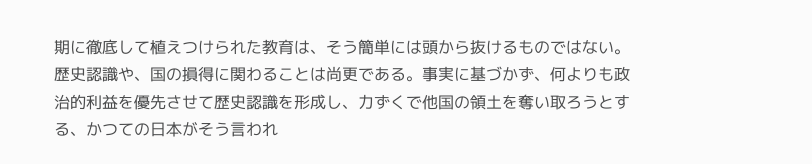期に徹底して植えつけられた教育は、そう簡単には頭から抜けるものではない。歴史認識や、国の損得に関わることは尚更である。事実に基づかず、何よりも政治的利益を優先させて歴史認識を形成し、力ずくで他国の領土を奪い取ろうとする、かつての日本がそう言われ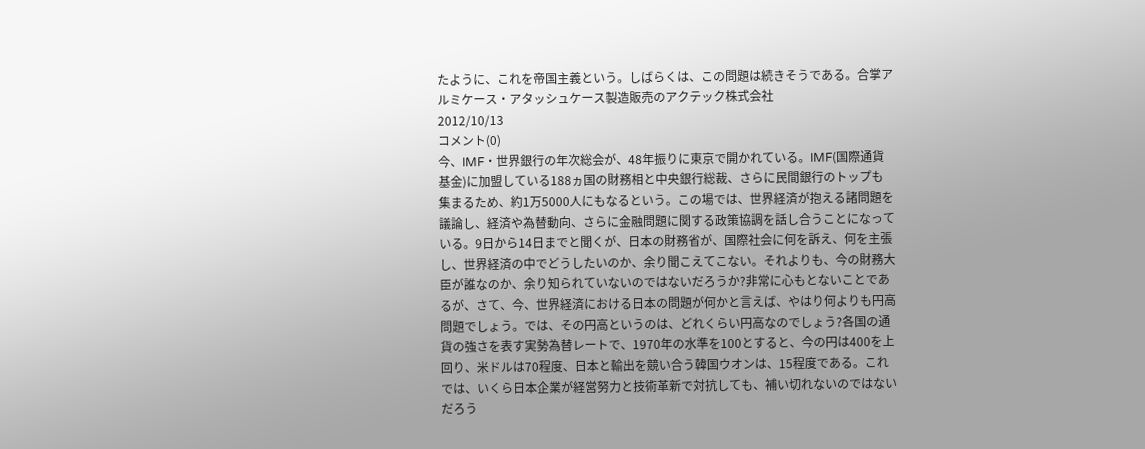たように、これを帝国主義という。しばらくは、この問題は続きそうである。合掌アルミケース・アタッシュケース製造販売のアクテック株式会社
2012/10/13
コメント(0)
今、IMF・世界銀行の年次総会が、48年振りに東京で開かれている。IMF(国際通貨基金)に加盟している188ヵ国の財務相と中央銀行総裁、さらに民間銀行のトップも集まるため、約1万5000人にもなるという。この場では、世界経済が抱える諸問題を議論し、経済や為替動向、さらに金融問題に関する政策協調を話し合うことになっている。9日から14日までと聞くが、日本の財務省が、国際社会に何を訴え、何を主張し、世界経済の中でどうしたいのか、余り聞こえてこない。それよりも、今の財務大臣が誰なのか、余り知られていないのではないだろうか?非常に心もとないことであるが、さて、今、世界経済における日本の問題が何かと言えば、やはり何よりも円高問題でしょう。では、その円高というのは、どれくらい円高なのでしょう?各国の通貨の強さを表す実勢為替レートで、1970年の水準を100とすると、今の円は400を上回り、米ドルは70程度、日本と輸出を競い合う韓国ウオンは、15程度である。これでは、いくら日本企業が経営努力と技術革新で対抗しても、補い切れないのではないだろう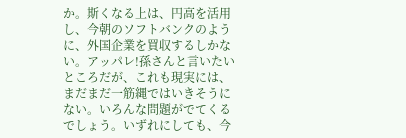か。斯くなる上は、円高を活用し、今朝のソフトバンクのように、外国企業を買収するしかない。アッパレ!孫さんと言いたいところだが、これも現実には、まだまだ一筋縄ではいきそうにない。いろんな問題がでてくるでしょう。いずれにしても、今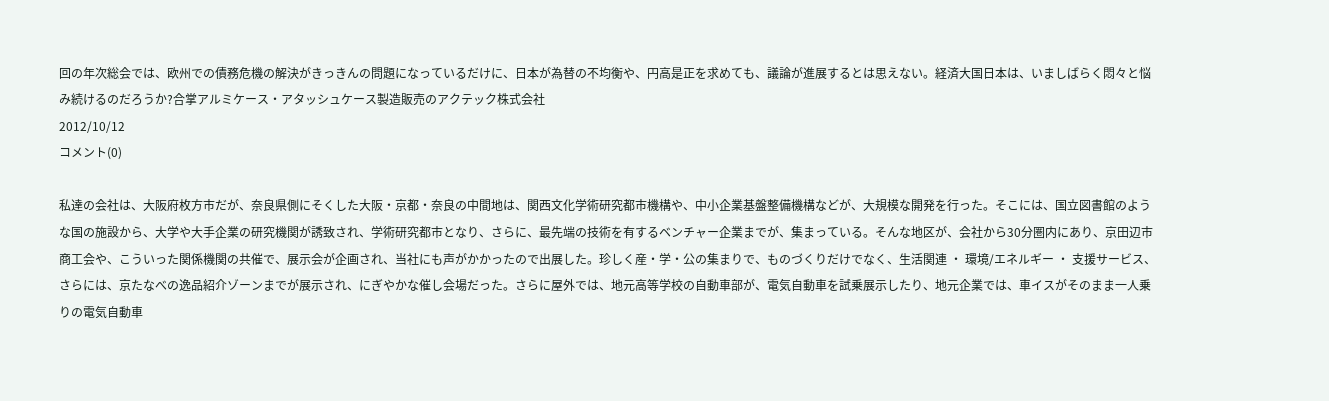回の年次総会では、欧州での債務危機の解決がきっきんの問題になっているだけに、日本が為替の不均衡や、円高是正を求めても、議論が進展するとは思えない。経済大国日本は、いましばらく悶々と悩み続けるのだろうか?合掌アルミケース・アタッシュケース製造販売のアクテック株式会社
2012/10/12
コメント(0)

私達の会社は、大阪府枚方市だが、奈良県側にそくした大阪・京都・奈良の中間地は、関西文化学術研究都市機構や、中小企業基盤整備機構などが、大規模な開発を行った。そこには、国立図書館のような国の施設から、大学や大手企業の研究機関が誘致され、学術研究都市となり、さらに、最先端の技術を有するベンチャー企業までが、集まっている。そんな地区が、会社から30分圏内にあり、京田辺市商工会や、こういった関係機関の共催で、展示会が企画され、当社にも声がかかったので出展した。珍しく産・学・公の集まりで、ものづくりだけでなく、生活関連 ・ 環境/エネルギー ・ 支援サービス、さらには、京たなべの逸品紹介ゾーンまでが展示され、にぎやかな催し会場だった。さらに屋外では、地元高等学校の自動車部が、電気自動車を試乗展示したり、地元企業では、車イスがそのまま一人乗りの電気自動車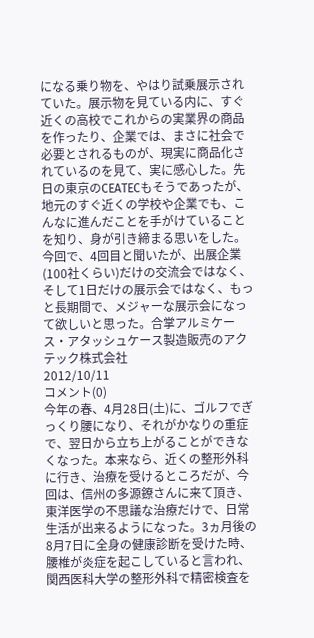になる乗り物を、やはり試乗展示されていた。展示物を見ている内に、すぐ近くの高校でこれからの実業界の商品を作ったり、企業では、まさに社会で必要とされるものが、現実に商品化されているのを見て、実に感心した。先日の東京のCEATECもそうであったが、地元のすぐ近くの学校や企業でも、こんなに進んだことを手がけていることを知り、身が引き締まる思いをした。今回で、4回目と聞いたが、出展企業(100社くらい)だけの交流会ではなく、そして1日だけの展示会ではなく、もっと長期間で、メジャーな展示会になって欲しいと思った。合掌アルミケース・アタッシュケース製造販売のアクテック株式会社
2012/10/11
コメント(0)
今年の春、4月28日(土)に、ゴルフでぎっくり腰になり、それがかなりの重症で、翌日から立ち上がることができなくなった。本来なら、近くの整形外科に行き、治療を受けるところだが、今回は、信州の多源鐐さんに来て頂き、東洋医学の不思議な治療だけで、日常生活が出来るようになった。3ヵ月後の8月7日に全身の健康診断を受けた時、腰椎が炎症を起こしていると言われ、関西医科大学の整形外科で精密検査を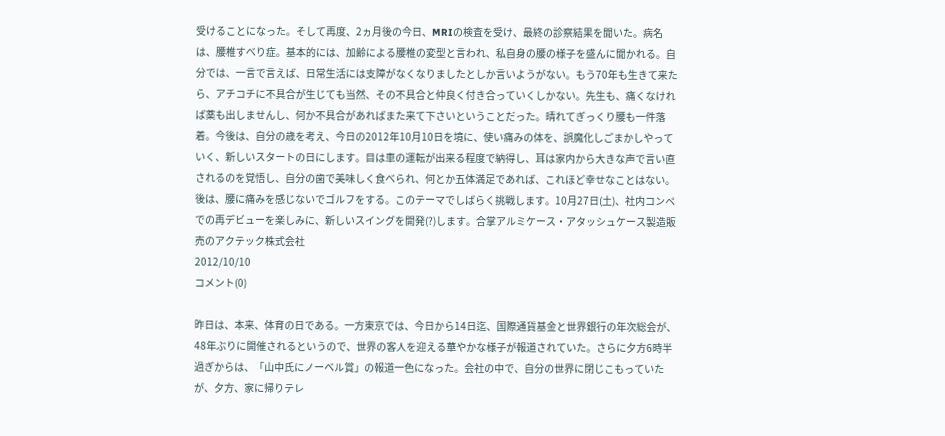受けることになった。そして再度、2ヵ月後の今日、MRIの検査を受け、最終の診察結果を聞いた。病名は、腰椎すべり症。基本的には、加齢による腰椎の変型と言われ、私自身の腰の様子を盛んに聞かれる。自分では、一言で言えば、日常生活には支障がなくなりましたとしか言いようがない。もう70年も生きて来たら、アチコチに不具合が生じても当然、その不具合と仲良く付き合っていくしかない。先生も、痛くなければ薬も出しませんし、何か不具合があればまた来て下さいということだった。晴れてぎっくり腰も一件落着。今後は、自分の歳を考え、今日の2012年10月10日を境に、使い痛みの体を、誤魔化しごまかしやっていく、新しいスタートの日にします。目は車の運転が出来る程度で納得し、耳は家内から大きな声で言い直されるのを覚悟し、自分の歯で美味しく食べられ、何とか五体満足であれば、これほど幸せなことはない。後は、腰に痛みを感じないでゴルフをする。このテーマでしばらく挑戦します。10月27日(土)、社内コンペでの再デビューを楽しみに、新しいスイングを開発(?)します。合掌アルミケース・アタッシュケース製造販売のアクテック株式会社
2012/10/10
コメント(0)

昨日は、本来、体育の日である。一方東京では、今日から14日迄、国際通貨基金と世界銀行の年次総会が、48年ぶりに開催されるというので、世界の客人を迎える華やかな様子が報道されていた。さらに夕方6時半過ぎからは、「山中氏にノーベル賞」の報道一色になった。会社の中で、自分の世界に閉じこもっていたが、夕方、家に帰りテレ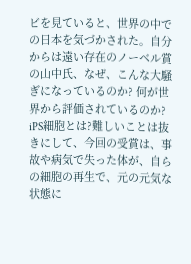ビを見ていると、世界の中での日本を気づかされた。自分からは遠い存在のノーベル賞の山中氏、なぜ、こんな大騒ぎになっているのか? 何が世界から評価されているのか? iPS細胞とは?難しいことは抜きにして、今回の受賞は、事故や病気で失った体が、自らの細胞の再生で、元の元気な状態に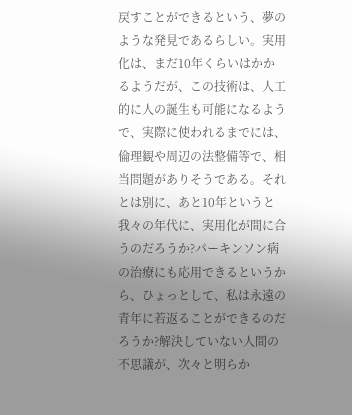戻すことができるという、夢のような発見であるらしい。実用化は、まだ10年くらいはかかるようだが、この技術は、人工的に人の誕生も可能になるようで、実際に使われるまでには、倫理観や周辺の法整備等で、相当問題がありそうである。それとは別に、あと10年というと我々の年代に、実用化が間に合うのだろうか?パーキンソン病の治療にも応用できるというから、ひょっとして、私は永遠の青年に若返ることができるのだろうか?解決していない人間の不思議が、次々と明らか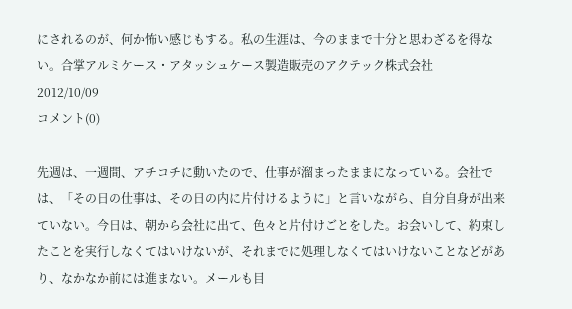にされるのが、何か怖い感じもする。私の生涯は、今のままで十分と思わざるを得ない。合掌アルミケース・アタッシュケース製造販売のアクテック株式会社
2012/10/09
コメント(0)

先週は、一週間、アチコチに動いたので、仕事が溜まったままになっている。会社では、「その日の仕事は、その日の内に片付けるように」と言いながら、自分自身が出来ていない。今日は、朝から会社に出て、色々と片付けごとをした。お会いして、約束したことを実行しなくてはいけないが、それまでに処理しなくてはいけないことなどがあり、なかなか前には進まない。メールも目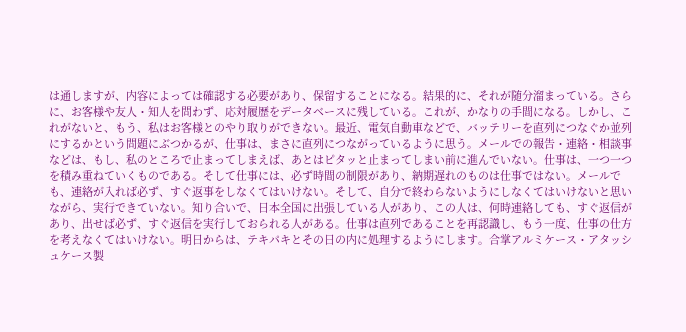は通しますが、内容によっては確認する必要があり、保留することになる。結果的に、それが随分溜まっている。さらに、お客様や友人・知人を問わず、応対履歴をデータベースに残している。これが、かなりの手間になる。しかし、これがないと、もう、私はお客様とのやり取りができない。最近、電気自動車などで、バッテリーを直列につなぐか並列にするかという問題にぶつかるが、仕事は、まさに直列につながっているように思う。メールでの報告・連絡・相談事などは、もし、私のところで止まってしまえば、あとはピタッと止まってしまい前に進んでいない。仕事は、一つ一つを積み重ねていくものである。そして仕事には、必ず時間の制限があり、納期遅れのものは仕事ではない。メールでも、連絡が入れば必ず、すぐ返事をしなくてはいけない。そして、自分で終わらないようにしなくてはいけないと思いながら、実行できていない。知り合いで、日本全国に出張している人があり、この人は、何時連絡しても、すぐ返信があり、出せば必ず、すぐ返信を実行しておられる人がある。仕事は直列であることを再認識し、もう一度、仕事の仕方を考えなくてはいけない。明日からは、テキパキとその日の内に処理するようにします。合掌アルミケース・アタッシュケース製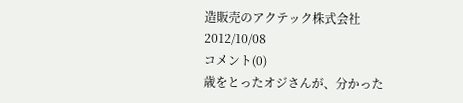造販売のアクテック株式会社
2012/10/08
コメント(0)
歳をとったオジさんが、分かった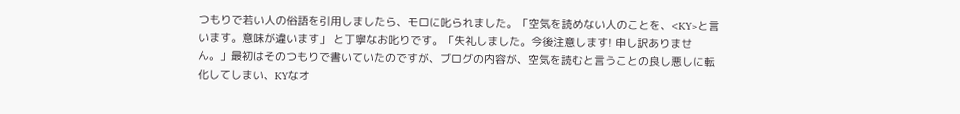つもりで若い人の俗語を引用しましたら、モロに叱られました。「空気を読めない人のことを、<KY>と言います。意味が違います」 と丁寧なお叱りです。「失礼しました。今後注意します! 申し訳ありません。」最初はそのつもりで書いていたのですが、ブログの内容が、空気を読むと言うことの良し悪しに転化してしまい、KYなオ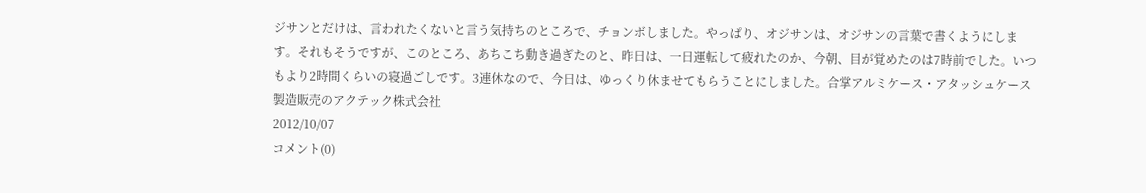ジサンとだけは、言われたくないと言う気持ちのところで、チョンボしました。やっぱり、オジサンは、オジサンの言葉で書くようにします。それもそうですが、このところ、あちこち動き過ぎたのと、昨日は、一日運転して疲れたのか、今朝、目が覚めたのは7時前でした。いつもより2時間くらいの寝過ごしです。3連休なので、今日は、ゆっくり休ませてもらうことにしました。合掌アルミケース・アタッシュケース製造販売のアクテック株式会社
2012/10/07
コメント(0)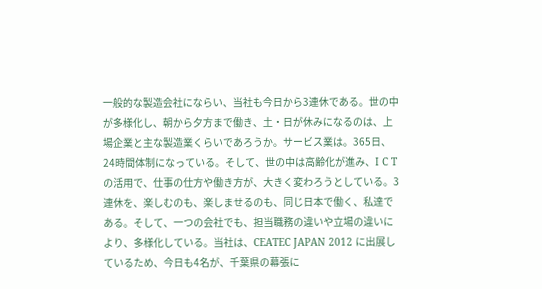一般的な製造会社にならい、当社も今日から3連休である。世の中が多様化し、朝から夕方まで働き、土・日が休みになるのは、上場企業と主な製造業くらいであろうか。サービス業は。365日、24時間体制になっている。そして、世の中は高齢化が進み、I C T の活用で、仕事の仕方や働き方が、大きく変わろうとしている。3連休を、楽しむのも、楽しませるのも、同じ日本で働く、私達である。そして、一つの会社でも、担当職務の違いや立場の違いにより、多様化している。当社は、CEATEC JAPAN 2012 に出展しているため、今日も4名が、千葉県の幕張に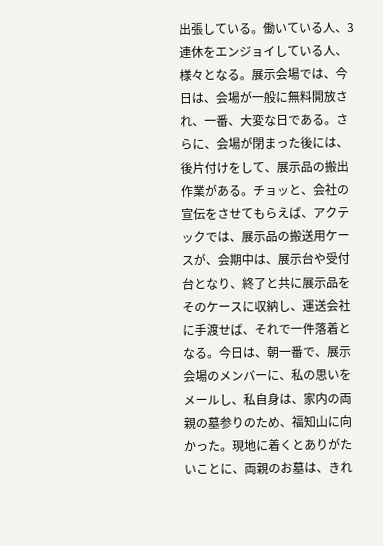出張している。働いている人、3連休をエンジョイしている人、様々となる。展示会場では、今日は、会場が一般に無料開放され、一番、大変な日である。さらに、会場が閉まった後には、後片付けをして、展示品の搬出作業がある。チョッと、会社の宣伝をさせてもらえば、アクテックでは、展示品の搬送用ケースが、会期中は、展示台や受付台となり、終了と共に展示品をそのケースに収納し、運送会社に手渡せば、それで一件落着となる。今日は、朝一番で、展示会場のメンバーに、私の思いをメールし、私自身は、家内の両親の墓参りのため、福知山に向かった。現地に着くとありがたいことに、両親のお墓は、きれ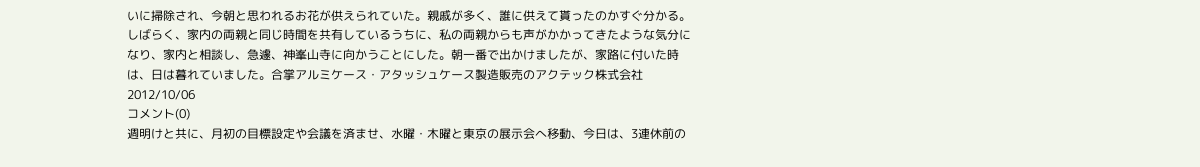いに掃除され、今朝と思われるお花が供えられていた。親戚が多く、誰に供えて貰ったのかすぐ分かる。しばらく、家内の両親と同じ時間を共有しているうちに、私の両親からも声がかかってきたような気分になり、家内と相談し、急遽、神峯山寺に向かうことにした。朝一番で出かけましたが、家路に付いた時は、日は暮れていました。合掌アルミケース・アタッシュケース製造販売のアクテック株式会社
2012/10/06
コメント(0)
週明けと共に、月初の目標設定や会議を済ませ、水曜・木曜と東京の展示会へ移動、今日は、3連休前の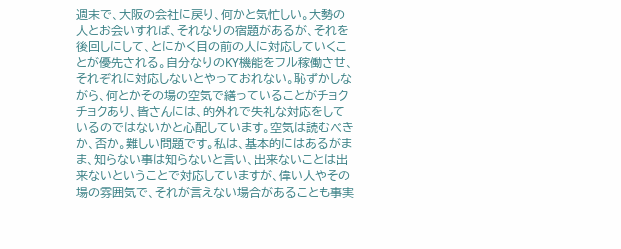週末で、大阪の会社に戻り、何かと気忙しい。大勢の人とお会いすれば、それなりの宿題があるが、それを後回しにして、とにかく目の前の人に対応していくことが優先される。自分なりのKY機能をフル稼働させ、それぞれに対応しないとやっておれない。恥ずかしながら、何とかその場の空気で繕っていることがチョクチョクあり、皆さんには、的外れで失礼な対応をしているのではないかと心配しています。空気は読むべきか、否か。難しい問題です。私は、基本的にはあるがまま、知らない事は知らないと言い、出来ないことは出来ないということで対応していますが、偉い人やその場の雰囲気で、それが言えない場合があることも事実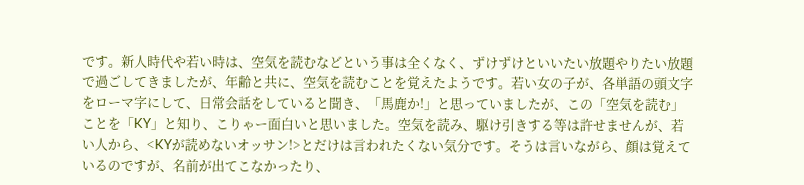です。新人時代や若い時は、空気を読むなどという事は全くなく、ずけずけといいたい放題やりたい放題で過ごしてきましたが、年齢と共に、空気を読むことを覚えたようです。若い女の子が、各単語の頭文字をローマ字にして、日常会話をしていると聞き、「馬鹿か!」と思っていましたが、この「空気を読む」ことを「KY」と知り、こりゃー面白いと思いました。空気を読み、駆け引きする等は許せませんが、若い人から、<KYが読めないオッサン!>とだけは言われたくない気分です。そうは言いながら、顔は覚えているのですが、名前が出てこなかったり、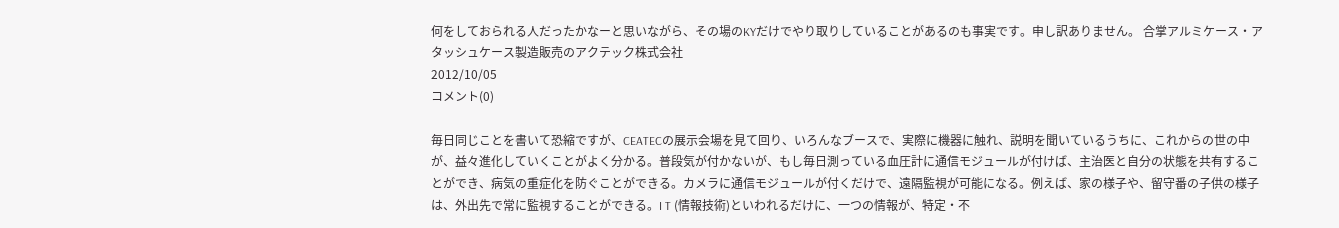何をしておられる人だったかなーと思いながら、その場のKYだけでやり取りしていることがあるのも事実です。申し訳ありません。 合掌アルミケース・アタッシュケース製造販売のアクテック株式会社
2012/10/05
コメント(0)

毎日同じことを書いて恐縮ですが、CEATECの展示会場を見て回り、いろんなブースで、実際に機器に触れ、説明を聞いているうちに、これからの世の中が、益々進化していくことがよく分かる。普段気が付かないが、もし毎日測っている血圧計に通信モジュールが付けば、主治医と自分の状態を共有することができ、病気の重症化を防ぐことができる。カメラに通信モジュールが付くだけで、遠隔監視が可能になる。例えば、家の様子や、留守番の子供の様子は、外出先で常に監視することができる。I T (情報技術)といわれるだけに、一つの情報が、特定・不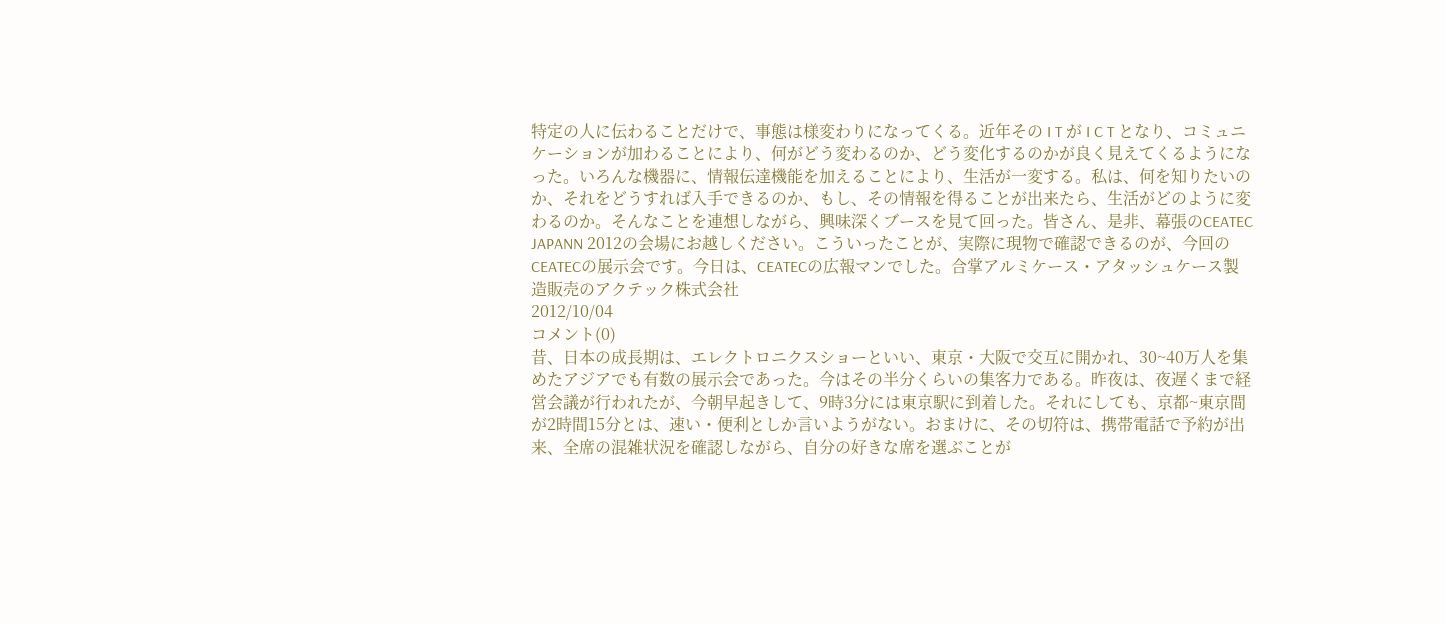特定の人に伝わることだけで、事態は様変わりになってくる。近年その I T が I C T となり、コミュニケーションが加わることにより、何がどう変わるのか、どう変化するのかが良く見えてくるようになった。いろんな機器に、情報伝達機能を加えることにより、生活が一変する。私は、何を知りたいのか、それをどうすれば入手できるのか、もし、その情報を得ることが出来たら、生活がどのように変わるのか。そんなことを連想しながら、興味深くブースを見て回った。皆さん、是非、幕張のCEATEC JAPANN 2012の会場にお越しください。こういったことが、実際に現物で確認できるのが、今回のCEATECの展示会です。今日は、CEATECの広報マンでした。合掌アルミケース・アタッシュケース製造販売のアクテック株式会社
2012/10/04
コメント(0)
昔、日本の成長期は、エレクトロニクスショーといい、東京・大阪で交互に開かれ、30~40万人を集めたアジアでも有数の展示会であった。今はその半分くらいの集客力である。昨夜は、夜遅くまで経営会議が行われたが、今朝早起きして、9時3分には東京駅に到着した。それにしても、京都~東京間が2時間15分とは、速い・便利としか言いようがない。おまけに、その切符は、携帯電話で予約が出来、全席の混雑状況を確認しながら、自分の好きな席を選ぶことが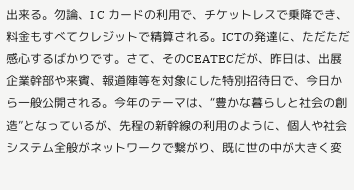出来る。勿論、I C カードの利用で、チケットレスで乗降でき、料金もすべてクレジットで精算される。ICTの発達に、ただただ感心するばかりです。さて、そのCEATECだが、昨日は、出展企業幹部や来賓、報道陣等を対象にした特別招待日で、今日から一般公開される。今年のテーマは、“豊かな暮らしと社会の創造”となっているが、先程の新幹線の利用のように、個人や社会システム全般がネットワークで繋がり、既に世の中が大きく変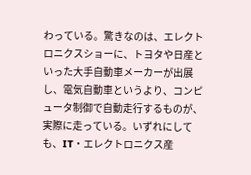わっている。驚きなのは、エレクトロニクスショーに、トヨタや日産といった大手自動車メーカーが出展し、電気自動車というより、コンピュータ制御で自動走行するものが、実際に走っている。いずれにしても、IT・エレクトロニクス産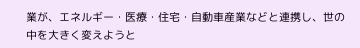業が、エネルギー・医療・住宅・自動車産業などと連携し、世の中を大きく変えようと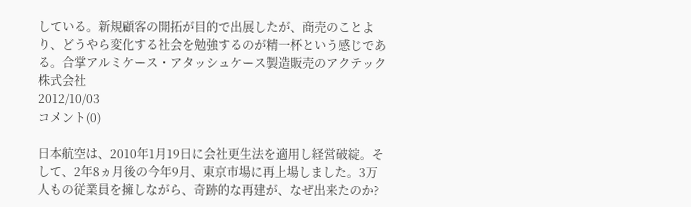している。新規顧客の開拓が目的で出展したが、商売のことより、どうやら変化する社会を勉強するのが精一杯という感じである。合掌アルミケース・アタッシュケース製造販売のアクテック株式会社
2012/10/03
コメント(0)

日本航空は、2010年1月19日に会社更生法を適用し経営破綻。そして、2年8ヵ月後の今年9月、東京市場に再上場しました。3万人もの従業員を擁しながら、奇跡的な再建が、なぜ出来たのか?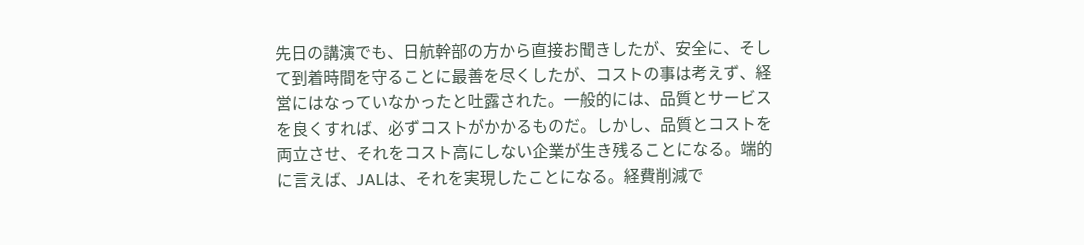先日の講演でも、日航幹部の方から直接お聞きしたが、安全に、そして到着時間を守ることに最善を尽くしたが、コストの事は考えず、経営にはなっていなかったと吐露された。一般的には、品質とサービスを良くすれば、必ずコストがかかるものだ。しかし、品質とコストを両立させ、それをコスト高にしない企業が生き残ることになる。端的に言えば、JALは、それを実現したことになる。経費削減で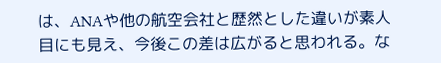は、ANAや他の航空会社と歴然とした違いが素人目にも見え、今後この差は広がると思われる。な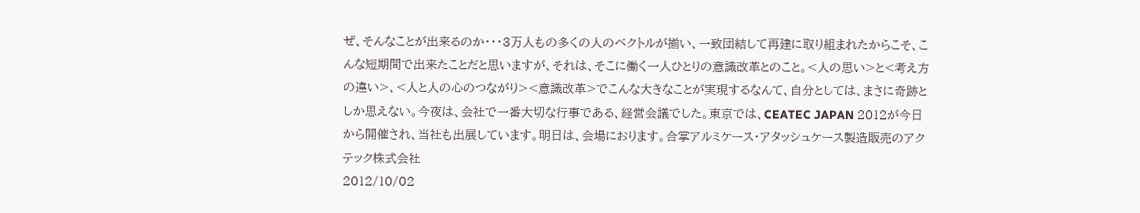ぜ、そんなことが出来るのか・・・3万人もの多くの人のベクトルが揃い、一致団結して再建に取り組まれたからこそ、こんな短期間で出来たことだと思いますが、それは、そこに働く一人ひとりの意識改革とのこと。<人の思い>と<考え方の違い>、<人と人の心のつながり><意識改革>でこんな大きなことが実現するなんて、自分としては、まさに奇跡としか思えない。今夜は、会社で一番大切な行事である、経営会議でした。東京では、CEATEC JAPAN 2012が今日から開催され、当社も出展しています。明日は、会場におります。合掌アルミケース・アタッシュケース製造販売のアクテック株式会社
2012/10/02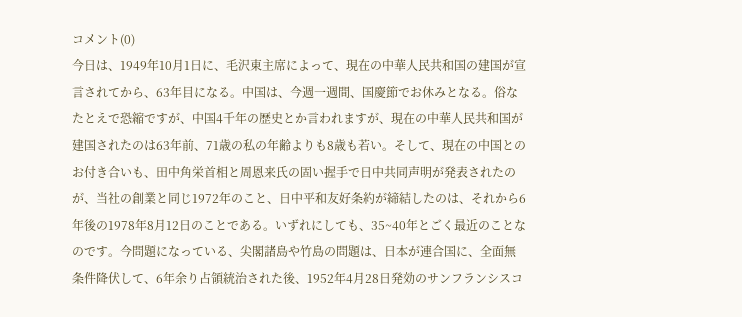コメント(0)
今日は、1949年10月1日に、毛沢東主席によって、現在の中華人民共和国の建国が宣言されてから、63年目になる。中国は、今週一週間、国慶節でお休みとなる。俗なたとえで恐縮ですが、中国4千年の歴史とか言われますが、現在の中華人民共和国が建国されたのは63年前、71歳の私の年齢よりも8歳も若い。そして、現在の中国とのお付き合いも、田中角栄首相と周恩来氏の固い握手で日中共同声明が発表されたのが、当社の創業と同じ1972年のこと、日中平和友好条約が締結したのは、それから6年後の1978年8月12日のことである。いずれにしても、35~40年とごく最近のことなのです。今問題になっている、尖閣諸島や竹島の問題は、日本が連合国に、全面無条件降伏して、6年余り占領統治された後、1952年4月28日発効のサンフランシスコ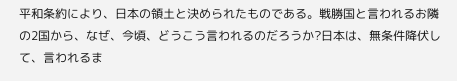平和条約により、日本の領土と決められたものである。戦勝国と言われるお隣の2国から、なぜ、今頃、どうこう言われるのだろうか?日本は、無条件降伏して、言われるま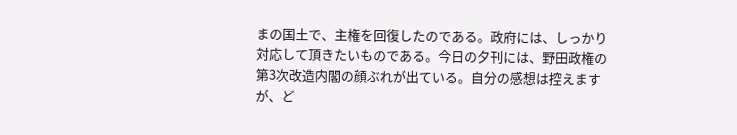まの国土で、主権を回復したのである。政府には、しっかり対応して頂きたいものである。今日の夕刊には、野田政権の第3次改造内閣の顔ぶれが出ている。自分の感想は控えますが、ど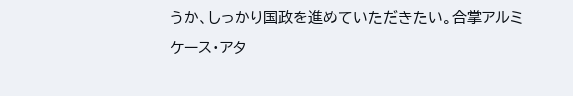うか、しっかり国政を進めていただきたい。合掌アルミケース・アタ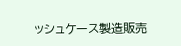ッシュケース製造販売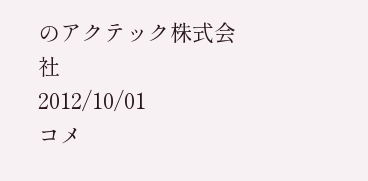のアクテック株式会社
2012/10/01
コメ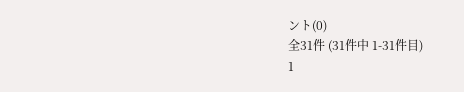ント(0)
全31件 (31件中 1-31件目)
1